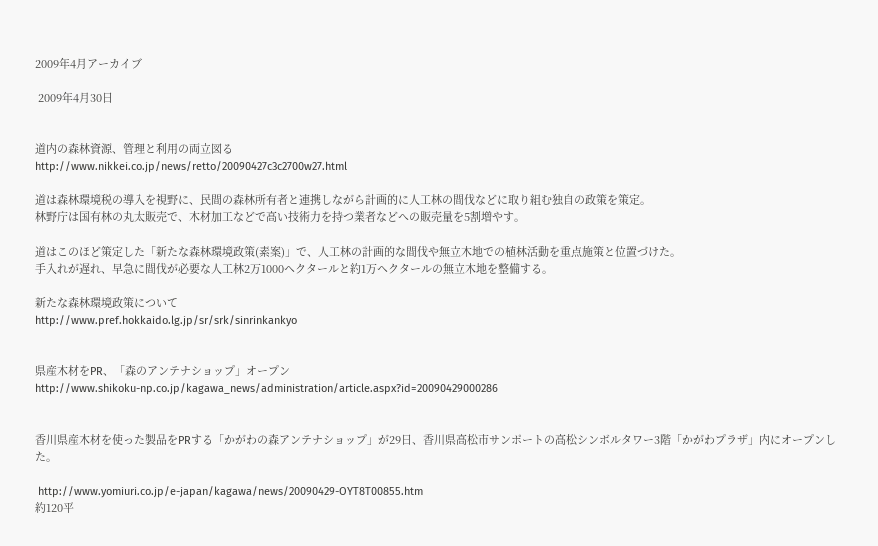2009年4月アーカイブ

 2009年4月30日


道内の森林資源、管理と利用の両立図る
http://www.nikkei.co.jp/news/retto/20090427c3c2700w27.html

道は森林環境税の導入を視野に、民間の森林所有者と連携しながら計画的に人工林の間伐などに取り組む独自の政策を策定。
林野庁は国有林の丸太販売で、木材加工などで高い技術力を持つ業者などへの販売量を5割増やす。

道はこのほど策定した「新たな森林環境政策(素案)」で、人工林の計画的な間伐や無立木地での植林活動を重点施策と位置づけた。
手入れが遅れ、早急に間伐が必要な人工林2万1000ヘクタールと約1万ヘクタールの無立木地を整備する。

新たな森林環境政策について
http://www.pref.hokkaido.lg.jp/sr/srk/sinrinkankyo


県産木材をPR、「森のアンテナショップ」オープン
http://www.shikoku-np.co.jp/kagawa_news/administration/article.aspx?id=20090429000286


香川県産木材を使った製品をPRする「かがわの森アンテナショップ」が29日、香川県高松市サンポートの高松シンボルタワー3階「かがわプラザ」内にオープンした。

 http://www.yomiuri.co.jp/e-japan/kagawa/news/20090429-OYT8T00855.htm
約120平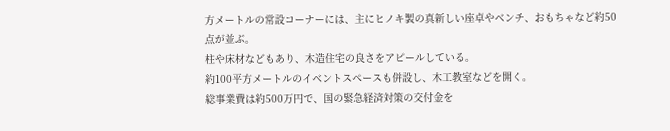方メートルの常設コーナーには、主にヒノキ製の真新しい座卓やベンチ、おもちゃなど約50点が並ぶ。
柱や床材などもあり、木造住宅の良さをアピールしている。
約100平方メートルのイベントスペースも併設し、木工教室などを開く。
総事業費は約500万円で、国の緊急経済対策の交付金を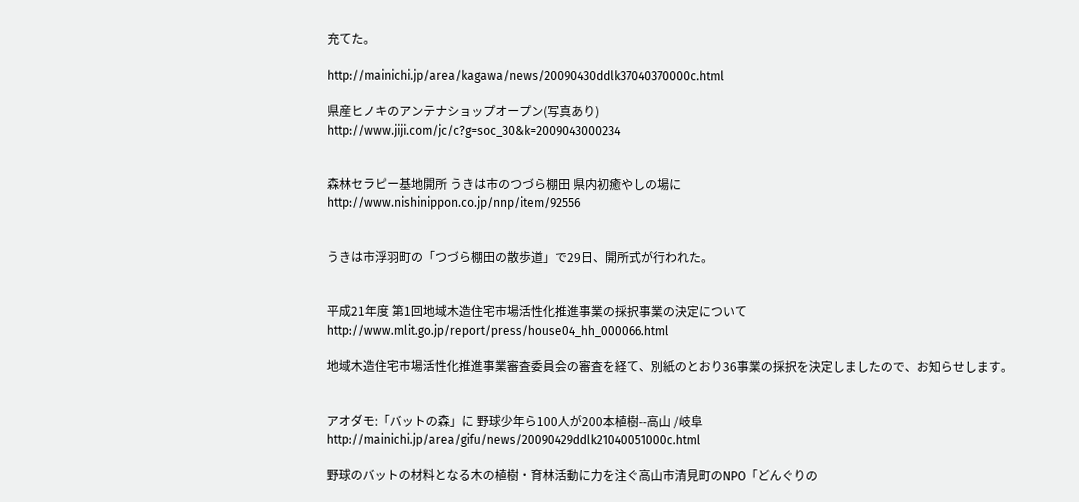充てた。

http://mainichi.jp/area/kagawa/news/20090430ddlk37040370000c.html

県産ヒノキのアンテナショップオープン(写真あり)
http://www.jiji.com/jc/c?g=soc_30&k=2009043000234


森林セラピー基地開所 うきは市のつづら棚田 県内初癒やしの場に
http://www.nishinippon.co.jp/nnp/item/92556


うきは市浮羽町の「つづら棚田の散歩道」で29日、開所式が行われた。


平成21年度 第1回地域木造住宅市場活性化推進事業の採択事業の決定について
http://www.mlit.go.jp/report/press/house04_hh_000066.html

地域木造住宅市場活性化推進事業審査委員会の審査を経て、別紙のとおり36事業の採択を決定しましたので、お知らせします。


アオダモ:「バットの森」に 野球少年ら100人が200本植樹--高山 /岐阜
http://mainichi.jp/area/gifu/news/20090429ddlk21040051000c.html

野球のバットの材料となる木の植樹・育林活動に力を注ぐ高山市清見町のNPO「どんぐりの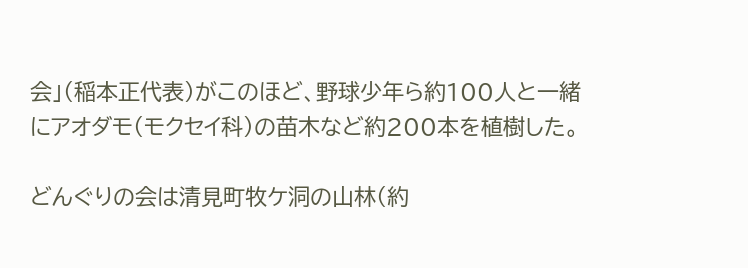会」(稲本正代表)がこのほど、野球少年ら約100人と一緒にアオダモ(モクセイ科)の苗木など約200本を植樹した。

どんぐりの会は清見町牧ケ洞の山林(約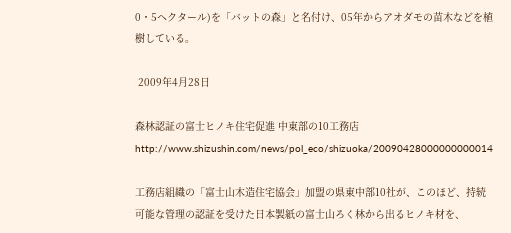0・5ヘクタール)を「バットの森」と名付け、05年からアオダモの苗木などを植樹している。

 2009年4月28日

森林認証の富士ヒノキ住宅促進 中東部の10工務店
http://www.shizushin.com/news/pol_eco/shizuoka/20090428000000000014

工務店組織の「富士山木造住宅協会」加盟の県東中部10社が、このほど、持続可能な管理の認証を受けた日本製紙の富士山ろく林から出るヒノキ材を、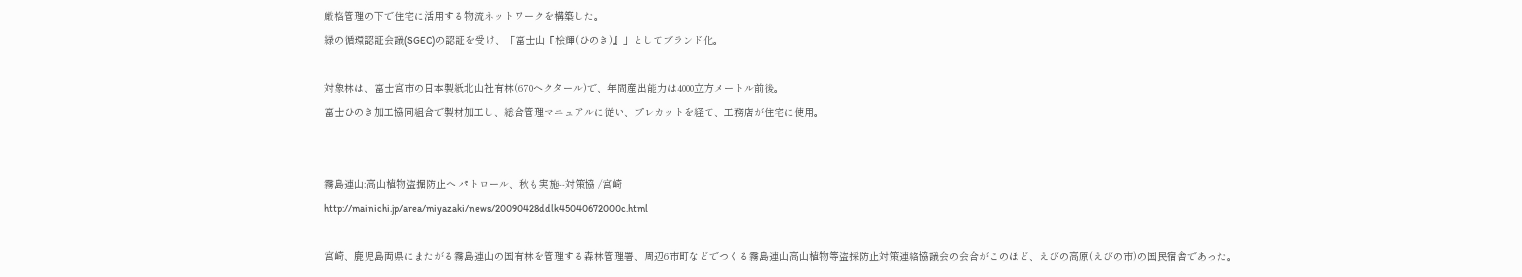厳格管理の下で住宅に活用する物流ネットワークを構築した。
緑の循環認証会議(SGEC)の認証を受け、「富士山『桧輝(ひのき)』」としてブランド化。

対象林は、富士宮市の日本製紙北山社有林(670ヘクタール)で、年間産出能力は4000立方メートル前後。
富士ひのき加工協同組合で製材加工し、総合管理マニュアルに従い、プレカットを経て、工務店が住宅に使用。


霧島連山:高山植物盗掘防止へ パトロール、秋も実施--対策協 /宮崎
http://mainichi.jp/area/miyazaki/news/20090428ddlk45040672000c.html

宮崎、鹿児島両県にまたがる霧島連山の国有林を管理する森林管理署、周辺6市町などでつくる霧島連山高山植物等盗採防止対策連絡協議会の会合がこのほど、えびの高原(えびの市)の国民宿舎であった。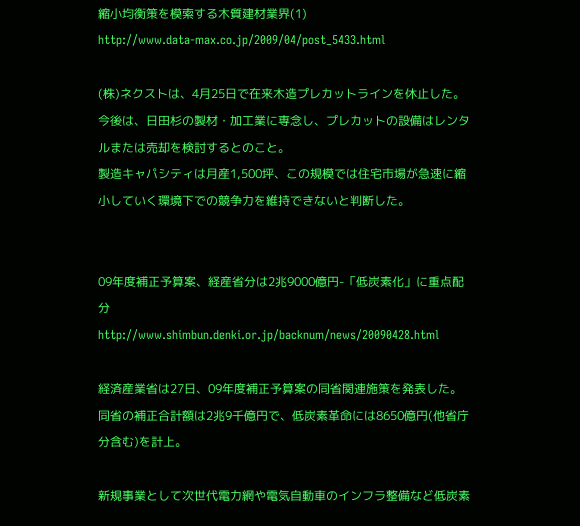縮小均衡策を模索する木質建材業界(1)
http://www.data-max.co.jp/2009/04/post_5433.html

(株)ネクストは、4月25日で在来木造プレカットラインを休止した。
今後は、日田杉の製材・加工業に専念し、プレカットの設備はレンタルまたは売却を検討するとのこと。
製造キャパシティは月産1,500坪、この規模では住宅市場が急速に縮小していく環境下での競争力を維持できないと判断した。


09年度補正予算案、経産省分は2兆9000億円-「低炭素化」に重点配分
http://www.shimbun.denki.or.jp/backnum/news/20090428.html

経済産業省は27日、09年度補正予算案の同省関連施策を発表した。
同省の補正合計額は2兆9千億円で、低炭素革命には8650億円(他省庁分含む)を計上。

新規事業として次世代電力網や電気自動車のインフラ整備など低炭素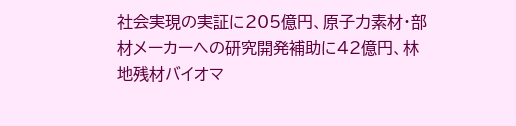社会実現の実証に205億円、原子力素材・部材メーカーへの研究開発補助に42億円、林地残材バイオマ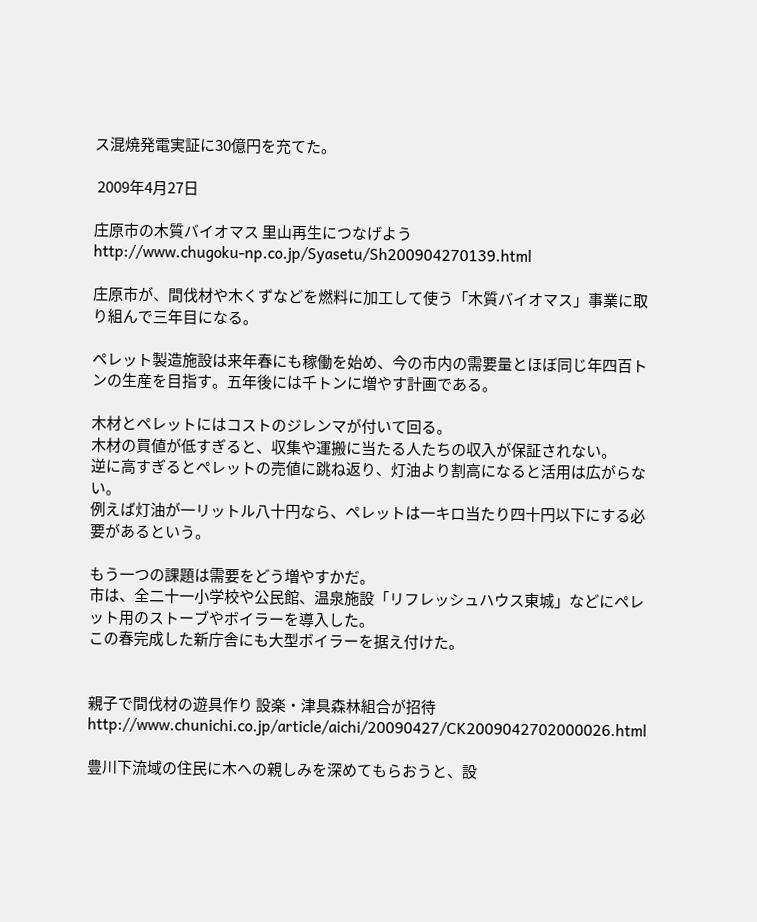ス混焼発電実証に30億円を充てた。

 2009年4月27日

庄原市の木質バイオマス 里山再生につなげよう
http://www.chugoku-np.co.jp/Syasetu/Sh200904270139.html

庄原市が、間伐材や木くずなどを燃料に加工して使う「木質バイオマス」事業に取り組んで三年目になる。

ペレット製造施設は来年春にも稼働を始め、今の市内の需要量とほぼ同じ年四百トンの生産を目指す。五年後には千トンに増やす計画である。

木材とペレットにはコストのジレンマが付いて回る。
木材の買値が低すぎると、収集や運搬に当たる人たちの収入が保証されない。
逆に高すぎるとペレットの売値に跳ね返り、灯油より割高になると活用は広がらない。
例えば灯油が一リットル八十円なら、ペレットは一キロ当たり四十円以下にする必要があるという。

もう一つの課題は需要をどう増やすかだ。
市は、全二十一小学校や公民館、温泉施設「リフレッシュハウス東城」などにペレット用のストーブやボイラーを導入した。
この春完成した新庁舎にも大型ボイラーを据え付けた。


親子で間伐材の遊具作り 設楽・津具森林組合が招待
http://www.chunichi.co.jp/article/aichi/20090427/CK2009042702000026.html

豊川下流域の住民に木への親しみを深めてもらおうと、設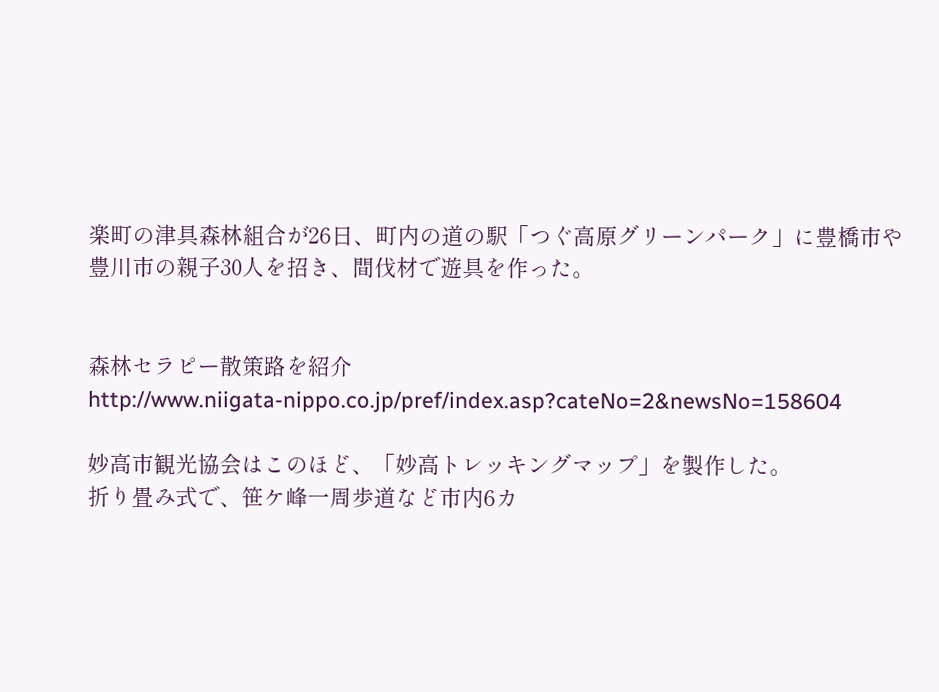楽町の津具森林組合が26日、町内の道の駅「つぐ高原グリーンパーク」に豊橋市や豊川市の親子30人を招き、間伐材で遊具を作った。


森林セラピー散策路を紹介
http://www.niigata-nippo.co.jp/pref/index.asp?cateNo=2&newsNo=158604

妙高市観光協会はこのほど、「妙高トレッキングマップ」を製作した。
折り畳み式で、笹ケ峰一周歩道など市内6カ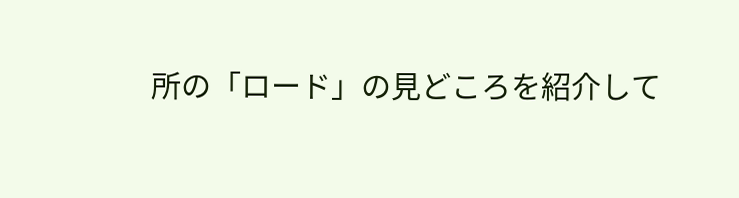所の「ロード」の見どころを紹介して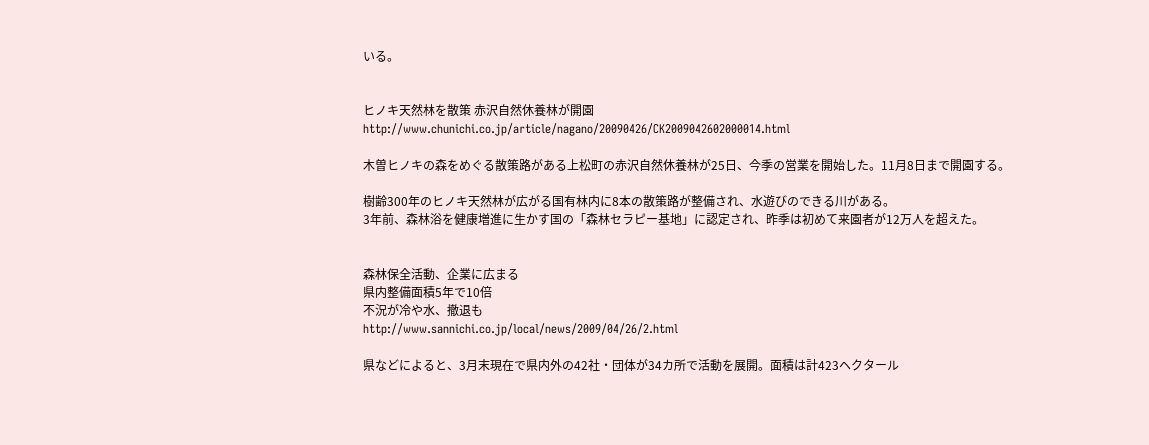いる。


ヒノキ天然林を散策 赤沢自然休養林が開園
http://www.chunichi.co.jp/article/nagano/20090426/CK2009042602000014.html

木曽ヒノキの森をめぐる散策路がある上松町の赤沢自然休養林が25日、今季の営業を開始した。11月8日まで開園する。

樹齢300年のヒノキ天然林が広がる国有林内に8本の散策路が整備され、水遊びのできる川がある。
3年前、森林浴を健康増進に生かす国の「森林セラピー基地」に認定され、昨季は初めて来園者が12万人を超えた。


森林保全活動、企業に広まる
県内整備面積5年で10倍
不況が冷や水、撤退も
http://www.sannichi.co.jp/local/news/2009/04/26/2.html

県などによると、3月末現在で県内外の42社・団体が34カ所で活動を展開。面積は計423ヘクタール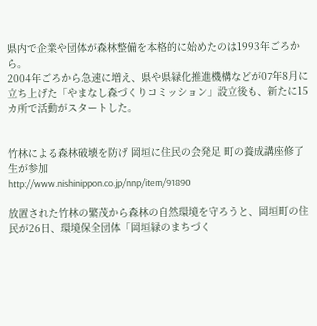県内で企業や団体が森林整備を本格的に始めたのは1993年ごろから。
2004年ごろから急速に増え、県や県緑化推進機構などが07年8月に立ち上げた「やまなし森づくりコミッション」設立後も、新たに15カ所で活動がスタートした。


竹林による森林破壊を防げ 岡垣に住民の会発足 町の養成講座修了生が参加
http://www.nishinippon.co.jp/nnp/item/91890

放置された竹林の繁茂から森林の自然環境を守ろうと、岡垣町の住民が26日、環境保全団体「岡垣緑のまちづく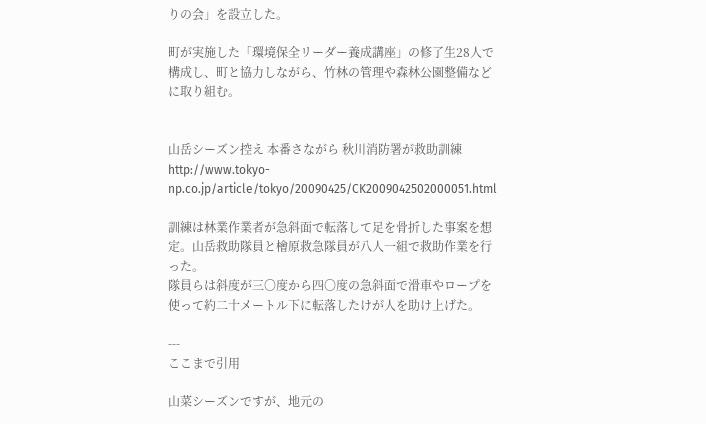りの会」を設立した。

町が実施した「環境保全リーダー養成講座」の修了生28人で構成し、町と協力しながら、竹林の管理や森林公園整備などに取り組む。


山岳シーズン控え 本番さながら 秋川消防署が救助訓練
http://www.tokyo-np.co.jp/article/tokyo/20090425/CK2009042502000051.html

訓練は林業作業者が急斜面で転落して足を骨折した事案を想定。山岳救助隊員と檜原救急隊員が八人一組で救助作業を行った。
隊員らは斜度が三〇度から四〇度の急斜面で滑車やロープを使って約二十メートル下に転落したけが人を助け上げた。

---
ここまで引用

山菜シーズンですが、地元の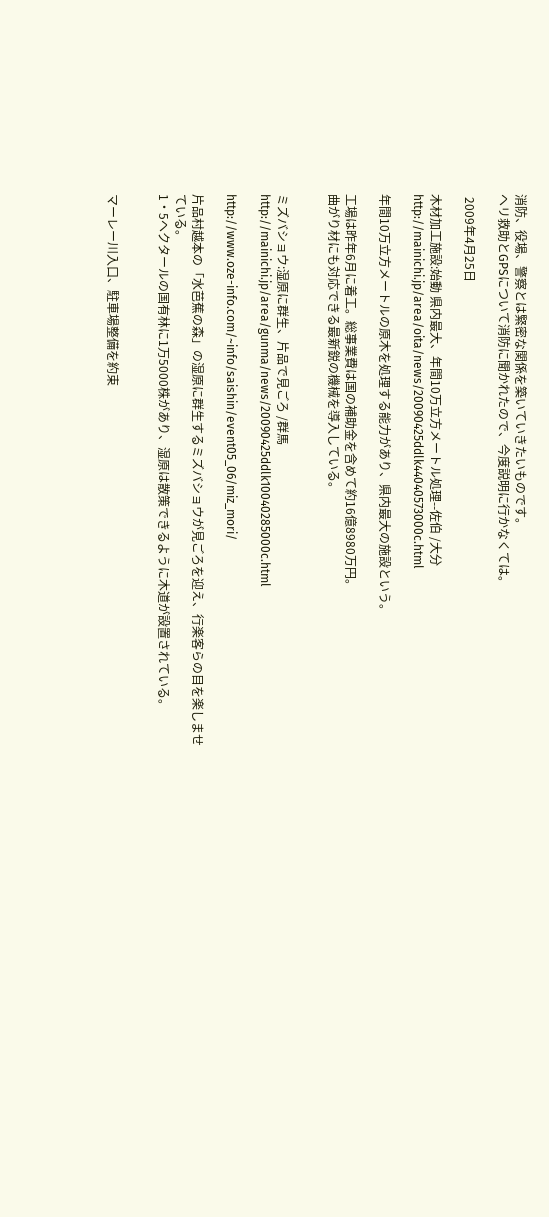消防、役場、警察とは緊密な関係を築いていきたいものです。
ヘリ救助とGPSについて消防に聞かれたので、今度説明に行かなくては。

 2009年4月25日

木材加工施設:始動 県内最大、年間10万立方メートル処理--佐伯 /大分
http://mainichi.jp/area/oita/news/20090425ddlk44040573000c.html

年間10万立方メートルの原木を処理する能力があり、県内最大の施設という。

工場は昨年6月に着工。総事業費は国の補助金を含めて約16億8980万円。
曲がり材にも対応できる最新鋭の機械を導入している。


ミズバショウ:湿原に群生、片品で見ごろ /群馬
http://mainichi.jp/area/gunma/news/20090425ddlk10040285000c.html

http://www.oze-info.com/~info/saishin/event05_06/miz_mori/

片品村越本の「水芭蕉の森」の湿原に群生するミズバショウが見ごろを迎え、行楽客らの目を楽しませている。
1・5ヘクタールの国有林に1万5000株があり、湿原は散策できるように木道が設置されている。


マーレー川入口、駐車場整備を約束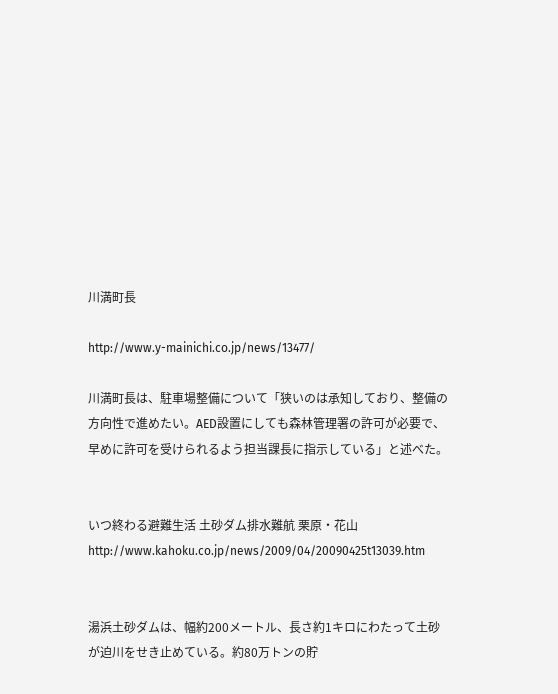川満町長

http://www.y-mainichi.co.jp/news/13477/

川満町長は、駐車場整備について「狭いのは承知しており、整備の方向性で進めたい。AED設置にしても森林管理署の許可が必要で、早めに許可を受けられるよう担当課長に指示している」と述べた。


いつ終わる避難生活 土砂ダム排水難航 栗原・花山
http://www.kahoku.co.jp/news/2009/04/20090425t13039.htm


湯浜土砂ダムは、幅約200メートル、長さ約1キロにわたって土砂が迫川をせき止めている。約80万トンの貯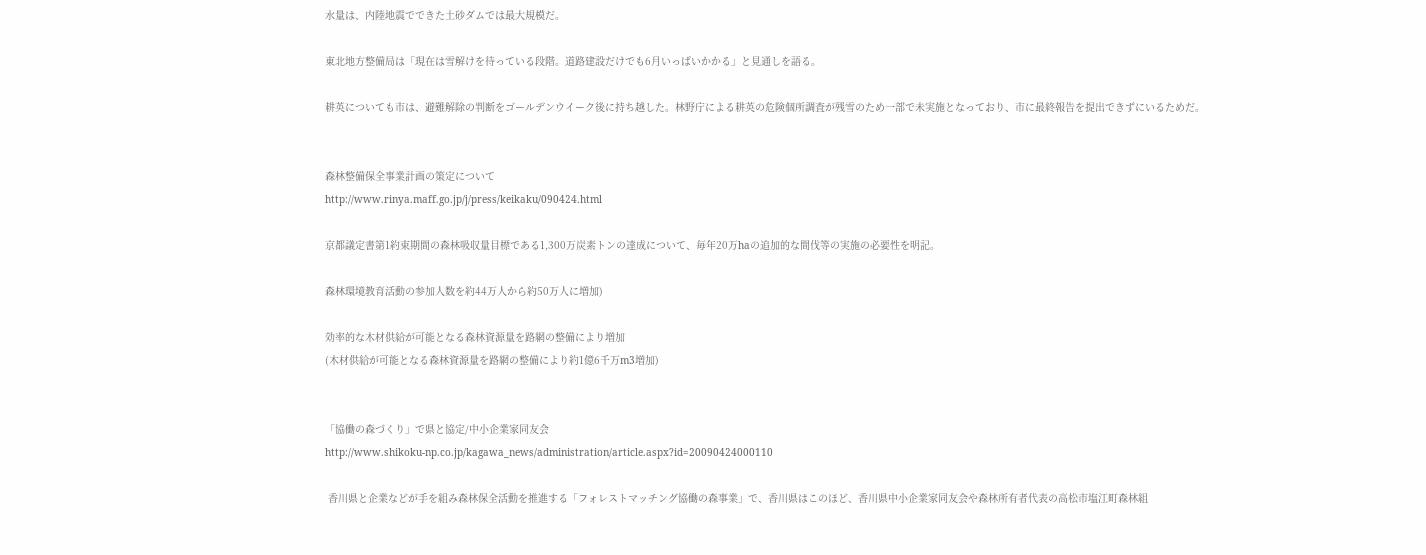水量は、内陸地震でできた土砂ダムでは最大規模だ。

東北地方整備局は「現在は雪解けを待っている段階。道路建設だけでも6月いっぱいかかる」と見通しを語る。

耕英についても市は、避難解除の判断をゴールデンウイーク後に持ち越した。林野庁による耕英の危険個所調査が残雪のため一部で未実施となっており、市に最終報告を提出できずにいるためだ。


森林整備保全事業計画の策定について
http://www.rinya.maff.go.jp/j/press/keikaku/090424.html

京都議定書第1約束期間の森林吸収量目標である1,300万炭素トンの達成について、毎年20万haの追加的な間伐等の実施の必要性を明記。

森林環境教育活動の参加人数を約44万人から約50万人に増加)

効率的な木材供給が可能となる森林資源量を路網の整備により増加
(木材供給が可能となる森林資源量を路網の整備により約1億6千万m3増加)


「協働の森づくり」で県と協定/中小企業家同友会
http://www.shikoku-np.co.jp/kagawa_news/administration/article.aspx?id=20090424000110

 香川県と企業などが手を組み森林保全活動を推進する「フォレストマッチング協働の森事業」で、香川県はこのほど、香川県中小企業家同友会や森林所有者代表の高松市塩江町森林組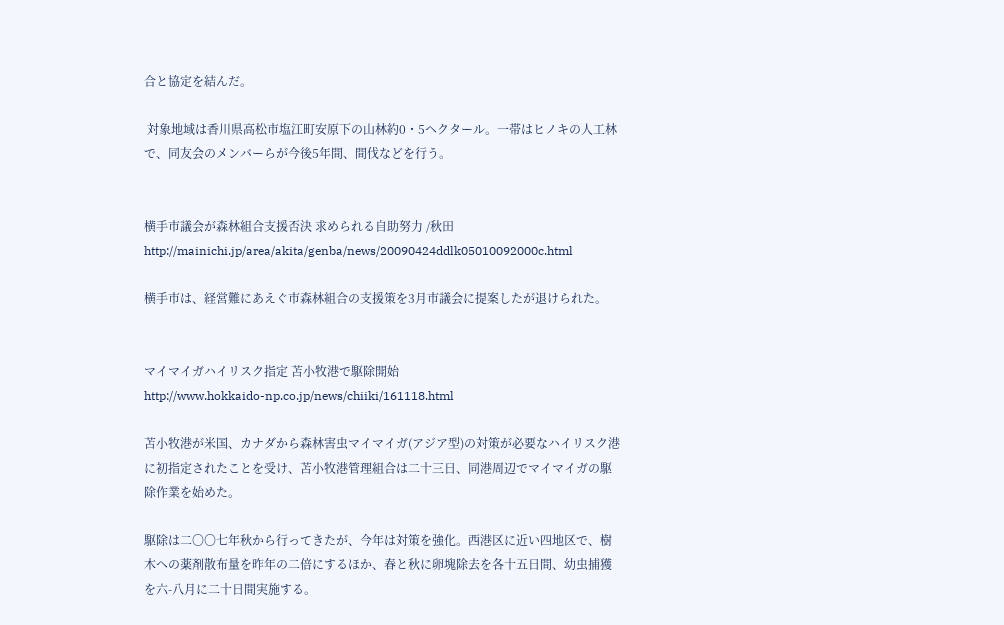合と協定を結んだ。

 対象地域は香川県高松市塩江町安原下の山林約0・5ヘクタール。一帯はヒノキの人工林で、同友会のメンバーらが今後5年間、間伐などを行う。


横手市議会が森林組合支援否決 求められる自助努力 /秋田
http://mainichi.jp/area/akita/genba/news/20090424ddlk05010092000c.html

横手市は、経営難にあえぐ市森林組合の支援策を3月市議会に提案したが退けられた。


マイマイガハイリスク指定 苫小牧港で駆除開始
http://www.hokkaido-np.co.jp/news/chiiki/161118.html

苫小牧港が米国、カナダから森林害虫マイマイガ(アジア型)の対策が必要なハイリスク港に初指定されたことを受け、苫小牧港管理組合は二十三日、同港周辺でマイマイガの駆除作業を始めた。

駆除は二〇〇七年秋から行ってきたが、今年は対策を強化。西港区に近い四地区で、樹木への薬剤散布量を昨年の二倍にするほか、春と秋に卵塊除去を各十五日間、幼虫捕獲を六-八月に二十日間実施する。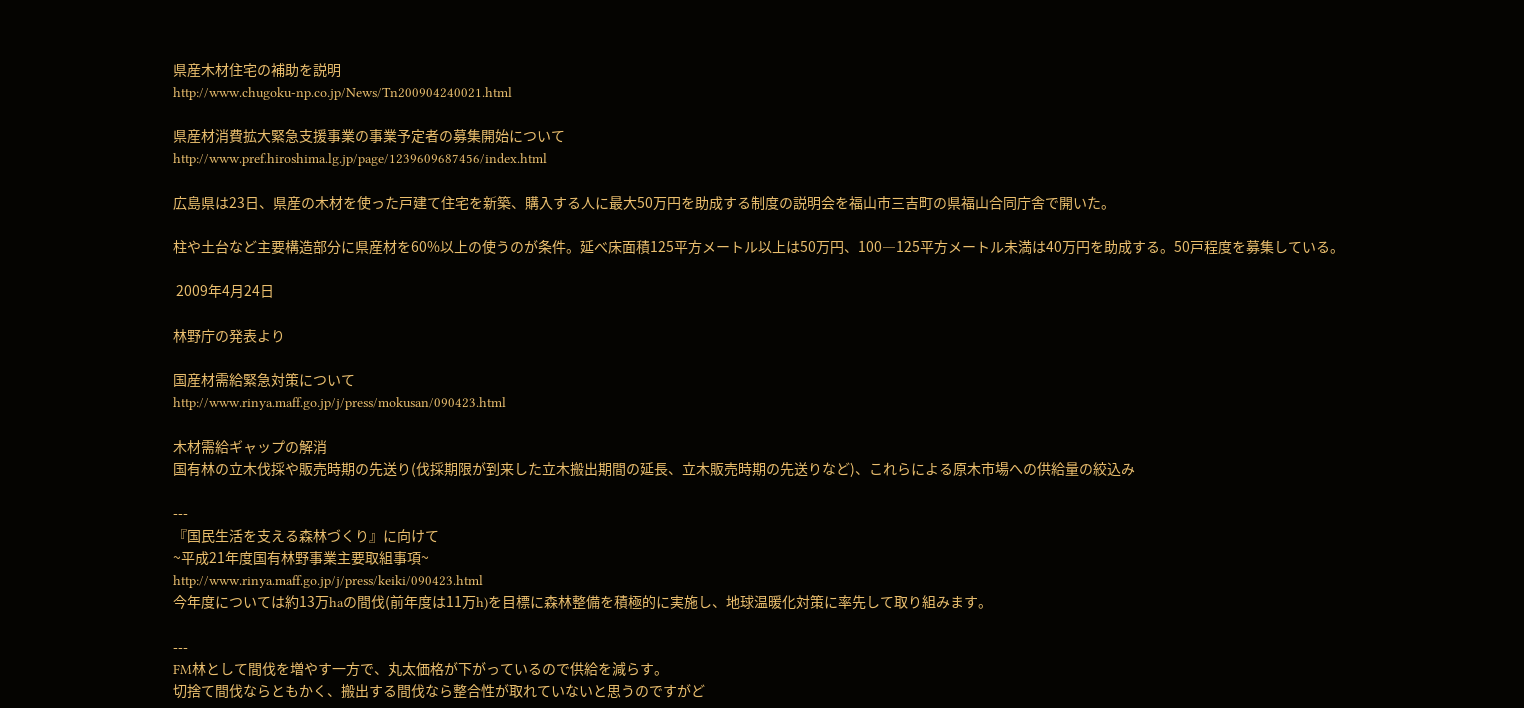県産木材住宅の補助を説明
http://www.chugoku-np.co.jp/News/Tn200904240021.html

県産材消費拡大緊急支援事業の事業予定者の募集開始について
http://www.pref.hiroshima.lg.jp/page/1239609687456/index.html

広島県は23日、県産の木材を使った戸建て住宅を新築、購入する人に最大50万円を助成する制度の説明会を福山市三吉町の県福山合同庁舎で開いた。

柱や土台など主要構造部分に県産材を60%以上の使うのが条件。延べ床面積125平方メートル以上は50万円、100―125平方メートル未満は40万円を助成する。50戸程度を募集している。

 2009年4月24日

林野庁の発表より

国産材需給緊急対策について
http://www.rinya.maff.go.jp/j/press/mokusan/090423.html

木材需給ギャップの解消
国有林の立木伐採や販売時期の先送り(伐採期限が到来した立木搬出期間の延長、立木販売時期の先送りなど)、これらによる原木市場への供給量の絞込み

---
『国民生活を支える森林づくり』に向けて
~平成21年度国有林野事業主要取組事項~
http://www.rinya.maff.go.jp/j/press/keiki/090423.html
今年度については約13万haの間伐(前年度は11万h)を目標に森林整備を積極的に実施し、地球温暖化対策に率先して取り組みます。

---
FM林として間伐を増やす一方で、丸太価格が下がっているので供給を減らす。
切捨て間伐ならともかく、搬出する間伐なら整合性が取れていないと思うのですがど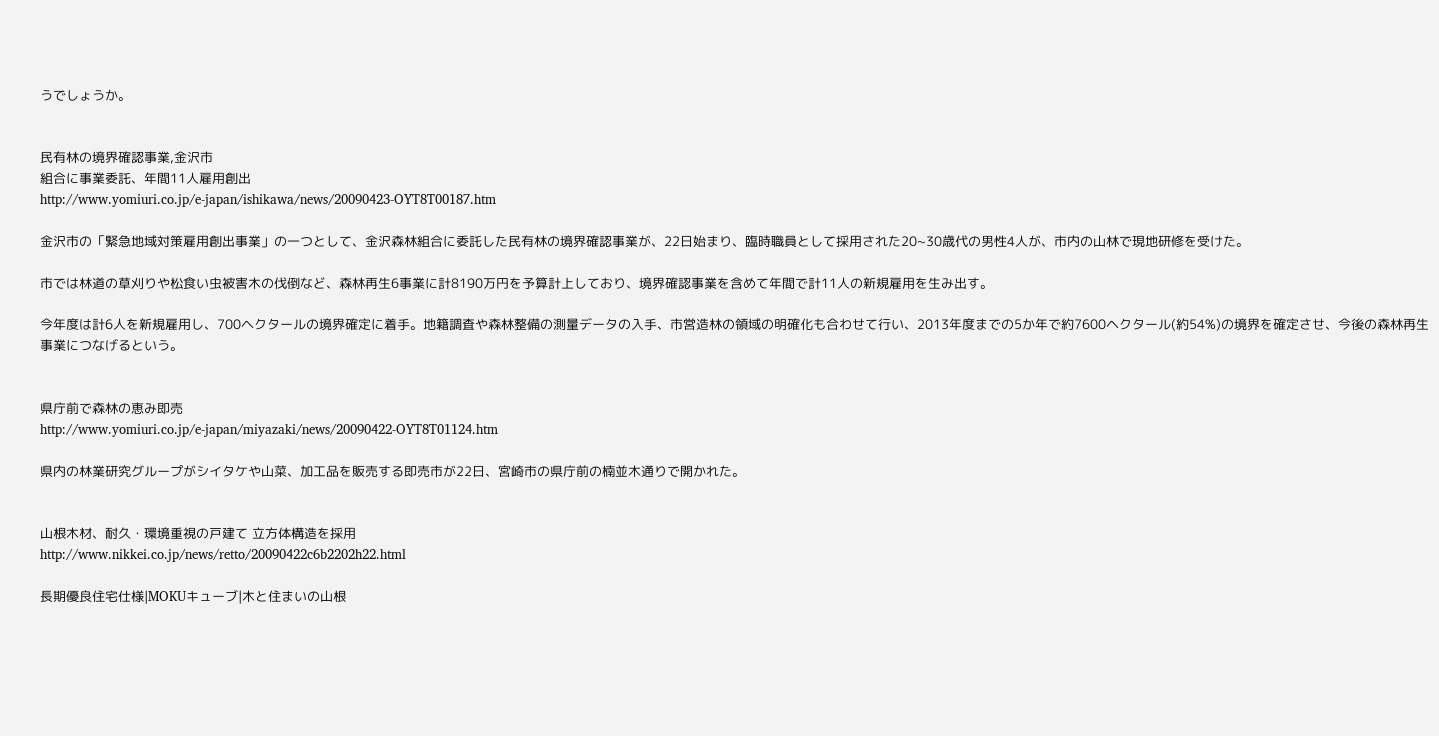うでしょうか。


民有林の境界確認事業,金沢市
組合に事業委託、年間11人雇用創出
http://www.yomiuri.co.jp/e-japan/ishikawa/news/20090423-OYT8T00187.htm

金沢市の「緊急地域対策雇用創出事業」の一つとして、金沢森林組合に委託した民有林の境界確認事業が、22日始まり、臨時職員として採用された20~30歳代の男性4人が、市内の山林で現地研修を受けた。

市では林道の草刈りや松食い虫被害木の伐倒など、森林再生6事業に計8190万円を予算計上しており、境界確認事業を含めて年間で計11人の新規雇用を生み出す。

今年度は計6人を新規雇用し、700ヘクタールの境界確定に着手。地籍調査や森林整備の測量データの入手、市営造林の領域の明確化も合わせて行い、2013年度までの5か年で約7600ヘクタール(約54%)の境界を確定させ、今後の森林再生事業につなげるという。


県庁前で森林の恵み即売
http://www.yomiuri.co.jp/e-japan/miyazaki/news/20090422-OYT8T01124.htm

県内の林業研究グループがシイタケや山菜、加工品を販売する即売市が22日、宮崎市の県庁前の楠並木通りで開かれた。


山根木材、耐久・環境重視の戸建て 立方体構造を採用
http://www.nikkei.co.jp/news/retto/20090422c6b2202h22.html

長期優良住宅仕様|MOKUキューブ|木と住まいの山根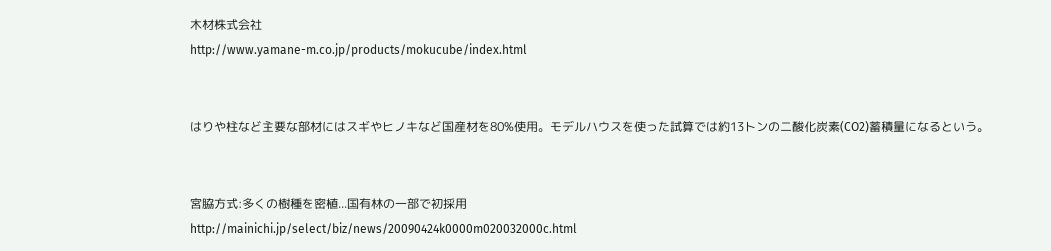木材株式会社
http://www.yamane-m.co.jp/products/mokucube/index.html


はりや柱など主要な部材にはスギやヒノキなど国産材を80%使用。モデルハウスを使った試算では約13トンの二酸化炭素(CO2)蓄積量になるという。


宮脇方式:多くの樹種を密植...国有林の一部で初採用
http://mainichi.jp/select/biz/news/20090424k0000m020032000c.html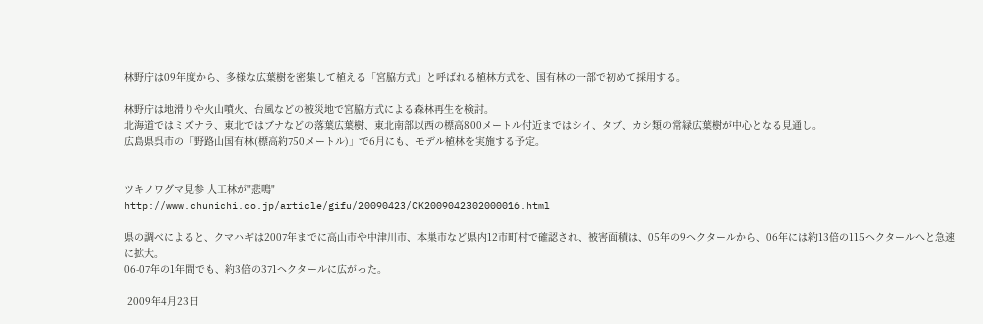林野庁は09年度から、多様な広葉樹を密集して植える「宮脇方式」と呼ばれる植林方式を、国有林の一部で初めて採用する。

林野庁は地滑りや火山噴火、台風などの被災地で宮脇方式による森林再生を検討。
北海道ではミズナラ、東北ではブナなどの落葉広葉樹、東北南部以西の標高800メートル付近まではシイ、タブ、カシ類の常緑広葉樹が中心となる見通し。
広島県呉市の「野路山国有林(標高約750メートル)」で6月にも、モデル植林を実施する予定。


ツキノワグマ見参 人工林が"悲鳴"
http://www.chunichi.co.jp/article/gifu/20090423/CK2009042302000016.html

県の調べによると、クマハギは2007年までに高山市や中津川市、本巣市など県内12市町村で確認され、被害面積は、05年の9ヘクタールから、06年には約13倍の115ヘクタールへと急速に拡大。
06-07年の1年間でも、約3倍の371ヘクタールに広がった。

 2009年4月23日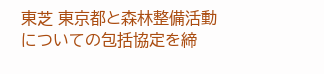東芝 東京都と森林整備活動についての包括協定を締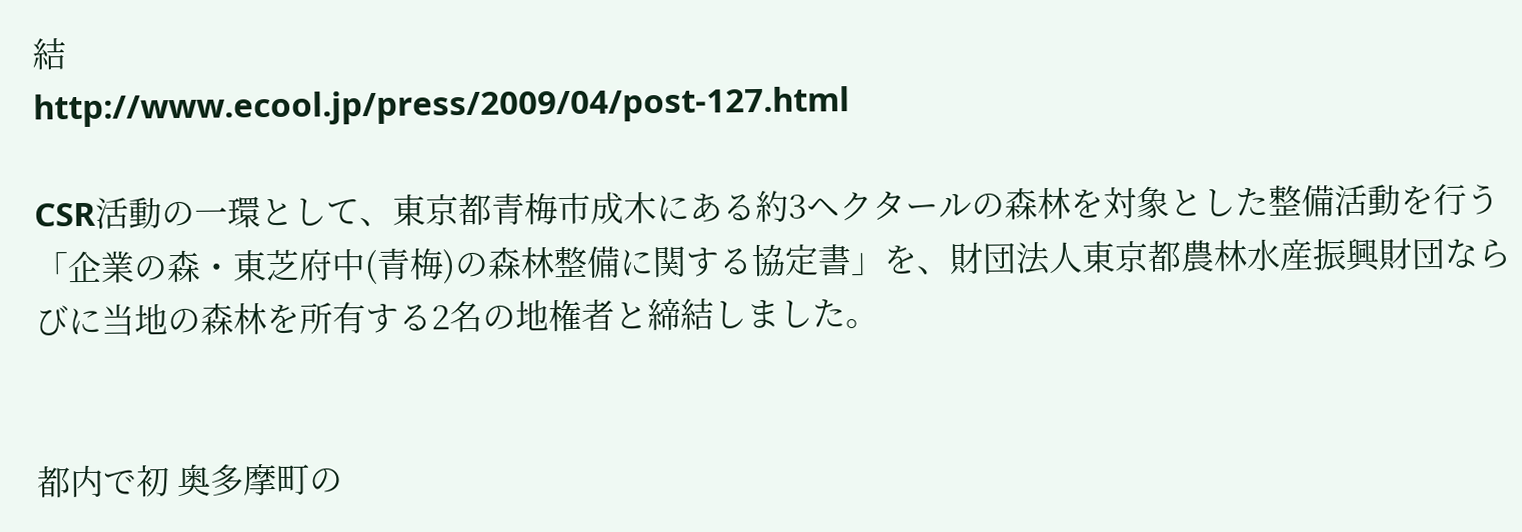結
http://www.ecool.jp/press/2009/04/post-127.html

CSR活動の一環として、東京都青梅市成木にある約3ヘクタールの森林を対象とした整備活動を行う「企業の森・東芝府中(青梅)の森林整備に関する協定書」を、財団法人東京都農林水産振興財団ならびに当地の森林を所有する2名の地権者と締結しました。


都内で初 奥多摩町の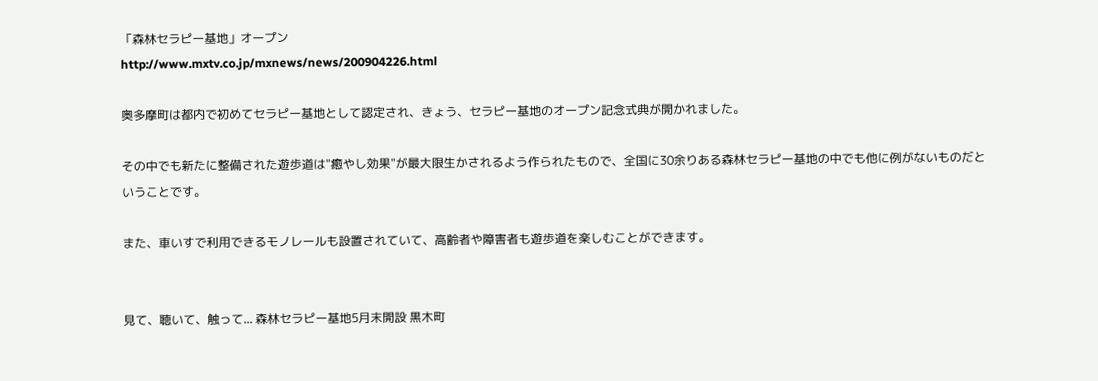「森林セラピー基地」オープン
http://www.mxtv.co.jp/mxnews/news/200904226.html

奥多摩町は都内で初めてセラピー基地として認定され、きょう、セラピー基地のオープン記念式典が開かれました。

その中でも新たに整備された遊歩道は"癒やし効果"が最大限生かされるよう作られたもので、全国に30余りある森林セラピー基地の中でも他に例がないものだということです。

また、車いすで利用できるモノレールも設置されていて、高齢者や障害者も遊歩道を楽しむことができます。


見て、聴いて、触って... 森林セラピー基地5月末開設 黒木町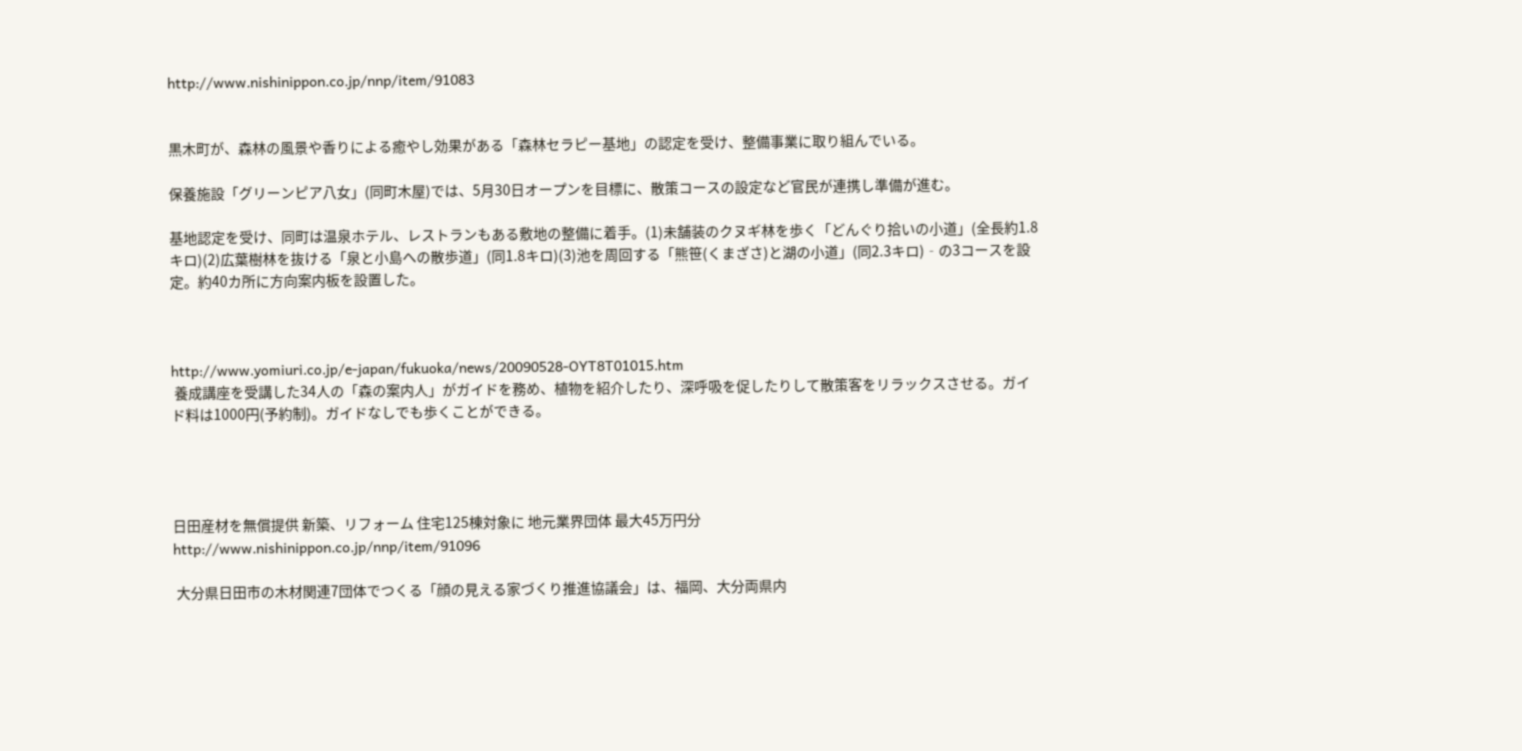http://www.nishinippon.co.jp/nnp/item/91083


黒木町が、森林の風景や香りによる癒やし効果がある「森林セラピー基地」の認定を受け、整備事業に取り組んでいる。

保養施設「グリーンピア八女」(同町木屋)では、5月30日オープンを目標に、散策コースの設定など官民が連携し準備が進む。

基地認定を受け、同町は温泉ホテル、レストランもある敷地の整備に着手。(1)未舗装のクヌギ林を歩く「どんぐり拾いの小道」(全長約1.8キロ)(2)広葉樹林を抜ける「泉と小島への散歩道」(同1.8キロ)(3)池を周回する「熊笹(くまざさ)と湖の小道」(同2.3キロ)‐の3コースを設定。約40カ所に方向案内板を設置した。



http://www.yomiuri.co.jp/e-japan/fukuoka/news/20090528-OYT8T01015.htm
 養成講座を受講した34人の「森の案内人」がガイドを務め、植物を紹介したり、深呼吸を促したりして散策客をリラックスさせる。ガイド料は1000円(予約制)。ガイドなしでも歩くことができる。




日田産材を無償提供 新築、リフォーム 住宅125棟対象に 地元業界団体 最大45万円分
http://www.nishinippon.co.jp/nnp/item/91096

 大分県日田市の木材関連7団体でつくる「顔の見える家づくり推進協議会」は、福岡、大分両県内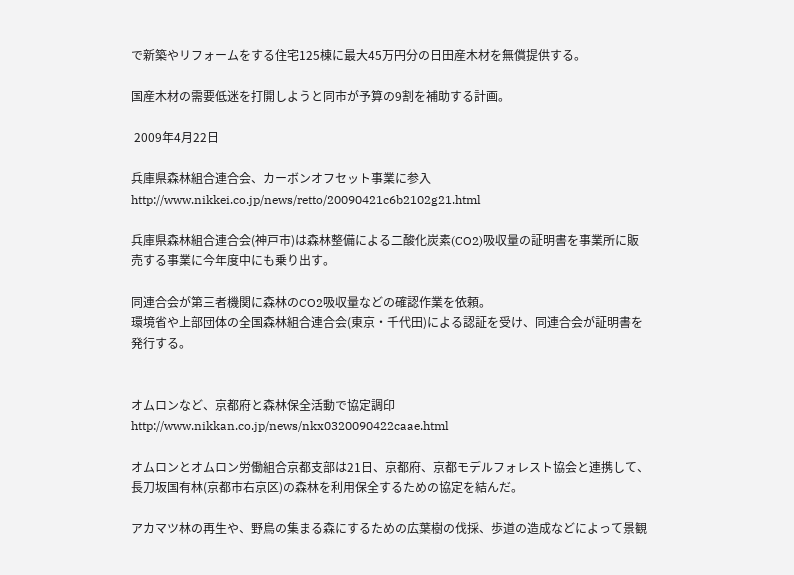で新築やリフォームをする住宅125棟に最大45万円分の日田産木材を無償提供する。

国産木材の需要低迷を打開しようと同市が予算の9割を補助する計画。

 2009年4月22日

兵庫県森林組合連合会、カーボンオフセット事業に参入
http://www.nikkei.co.jp/news/retto/20090421c6b2102g21.html

兵庫県森林組合連合会(神戸市)は森林整備による二酸化炭素(CO2)吸収量の証明書を事業所に販売する事業に今年度中にも乗り出す。

同連合会が第三者機関に森林のCO2吸収量などの確認作業を依頼。
環境省や上部団体の全国森林組合連合会(東京・千代田)による認証を受け、同連合会が証明書を発行する。


オムロンなど、京都府と森林保全活動で協定調印
http://www.nikkan.co.jp/news/nkx0320090422caae.html

オムロンとオムロン労働組合京都支部は21日、京都府、京都モデルフォレスト協会と連携して、長刀坂国有林(京都市右京区)の森林を利用保全するための協定を結んだ。

アカマツ林の再生や、野鳥の集まる森にするための広葉樹の伐採、歩道の造成などによって景観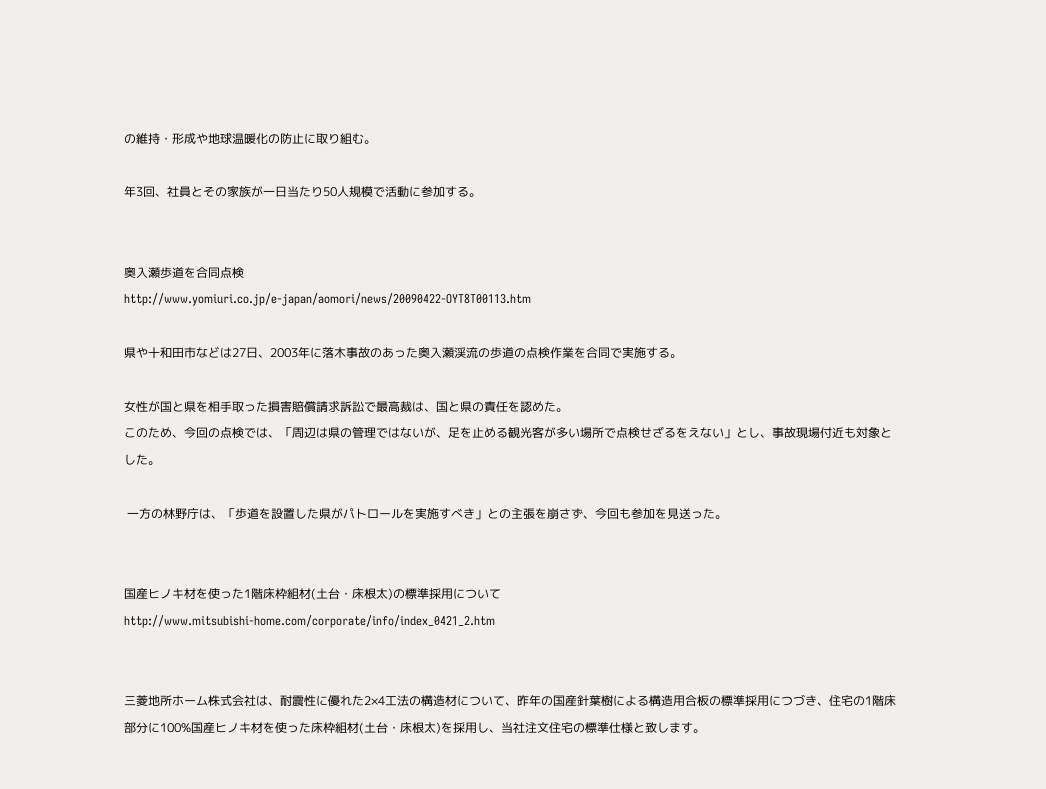の維持・形成や地球温暖化の防止に取り組む。

年3回、社員とその家族が一日当たり50人規模で活動に参加する。


奥入瀬歩道を合同点検
http://www.yomiuri.co.jp/e-japan/aomori/news/20090422-OYT8T00113.htm

県や十和田市などは27日、2003年に落木事故のあった奥入瀬渓流の歩道の点検作業を合同で実施する。

女性が国と県を相手取った損害賠償請求訴訟で最高裁は、国と県の責任を認めた。
このため、今回の点検では、「周辺は県の管理ではないが、足を止める観光客が多い場所で点検せざるをえない」とし、事故現場付近も対象とした。

 一方の林野庁は、「歩道を設置した県がパトロールを実施すべき」との主張を崩さず、今回も参加を見送った。


国産ヒノキ材を使った1階床枠組材(土台・床根太)の標準採用について
http://www.mitsubishi-home.com/corporate/info/index_0421_2.htm


三菱地所ホーム株式会社は、耐震性に優れた2×4工法の構造材について、昨年の国産針葉樹による構造用合板の標準採用につづき、住宅の1階床部分に100%国産ヒノキ材を使った床枠組材(土台・床根太)を採用し、当社注文住宅の標準仕様と致します。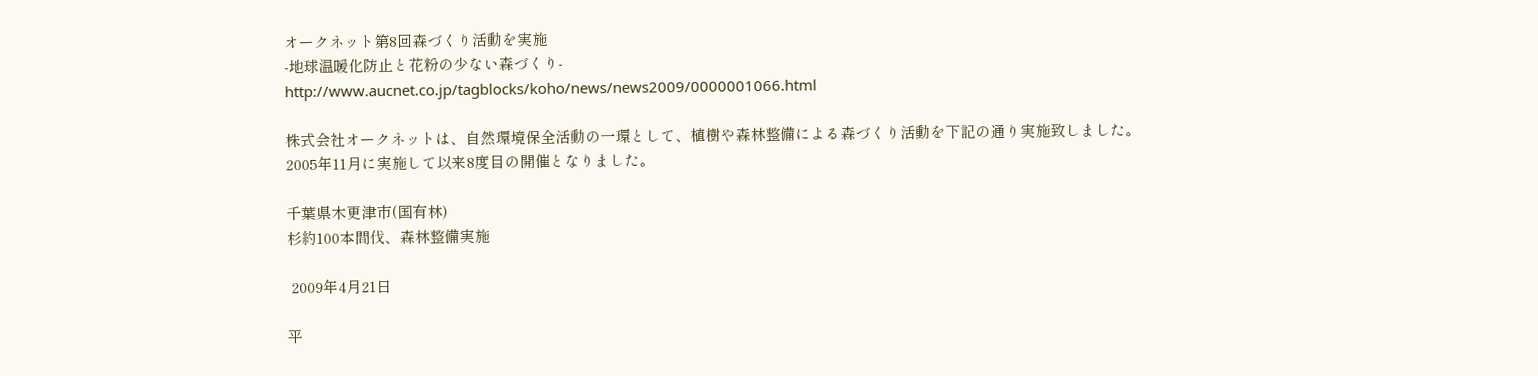オークネット第8回森づくり活動を実施
-地球温暖化防止と花粉の少ない森づくり-
http://www.aucnet.co.jp/tagblocks/koho/news/news2009/0000001066.html

株式会社オークネットは、自然環境保全活動の一環として、植樹や森林整備による森づくり活動を下記の通り実施致しました。
2005年11月に実施して以来8度目の開催となりました。

千葉県木更津市(国有林)
杉約100本間伐、森林整備実施

 2009年4月21日

平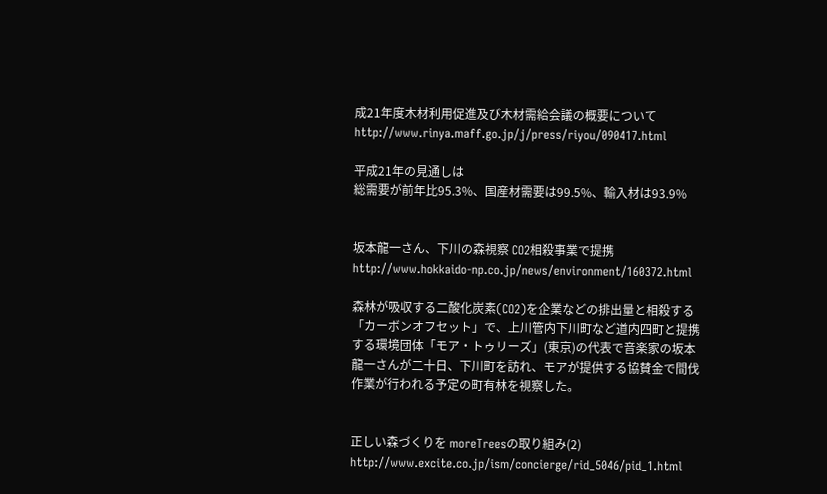成21年度木材利用促進及び木材需給会議の概要について
http://www.rinya.maff.go.jp/j/press/riyou/090417.html

平成21年の見通しは
総需要が前年比95.3%、国産材需要は99.5%、輸入材は93.9%


坂本龍一さん、下川の森視察 CO2相殺事業で提携
http://www.hokkaido-np.co.jp/news/environment/160372.html

森林が吸収する二酸化炭素(CO2)を企業などの排出量と相殺する「カーボンオフセット」で、上川管内下川町など道内四町と提携する環境団体「モア・トゥリーズ」(東京)の代表で音楽家の坂本龍一さんが二十日、下川町を訪れ、モアが提供する協賛金で間伐作業が行われる予定の町有林を視察した。


正しい森づくりを moreTreesの取り組み(2)
http://www.excite.co.jp/ism/concierge/rid_5046/pid_1.html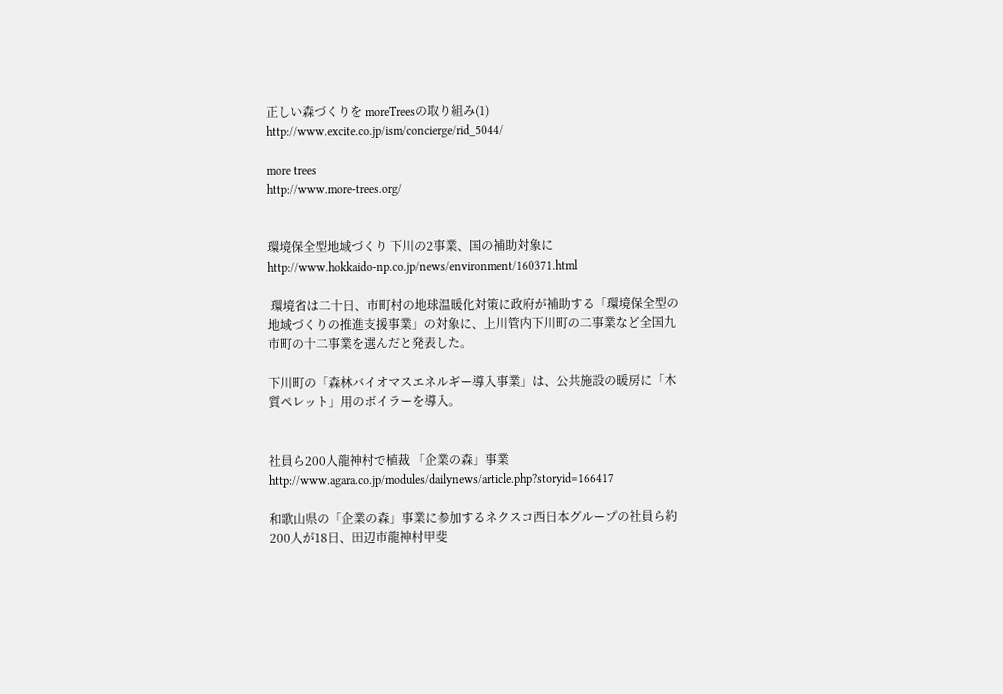正しい森づくりを moreTreesの取り組み(1)
http://www.excite.co.jp/ism/concierge/rid_5044/

more trees
http://www.more-trees.org/


環境保全型地域づくり 下川の2事業、国の補助対象に
http://www.hokkaido-np.co.jp/news/environment/160371.html

 環境省は二十日、市町村の地球温暖化対策に政府が補助する「環境保全型の地域づくりの推進支援事業」の対象に、上川管内下川町の二事業など全国九市町の十二事業を選んだと発表した。

下川町の「森林バイオマスエネルギー導入事業」は、公共施設の暖房に「木質ペレット」用のボイラーを導入。


社員ら200人龍神村で植裁 「企業の森」事業
http://www.agara.co.jp/modules/dailynews/article.php?storyid=166417

和歌山県の「企業の森」事業に参加するネクスコ西日本グループの社員ら約200人が18日、田辺市龍神村甲斐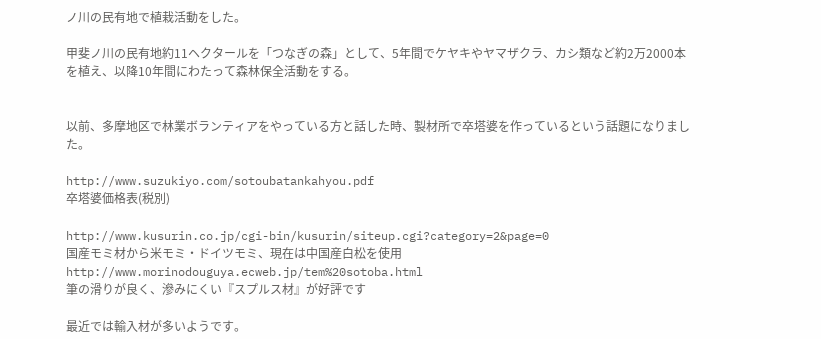ノ川の民有地で植栽活動をした。

甲斐ノ川の民有地約11ヘクタールを「つなぎの森」として、5年間でケヤキやヤマザクラ、カシ類など約2万2000本を植え、以降10年間にわたって森林保全活動をする。


以前、多摩地区で林業ボランティアをやっている方と話した時、製材所で卒塔婆を作っているという話題になりました。

http://www.suzukiyo.com/sotoubatankahyou.pdf
卒塔婆価格表(税別)

http://www.kusurin.co.jp/cgi-bin/kusurin/siteup.cgi?category=2&page=0
国産モミ材から米モミ・ドイツモミ、現在は中国産白松を使用
http://www.morinodouguya.ecweb.jp/tem%20sotoba.html
筆の滑りが良く、滲みにくい『スプルス材』が好評です

最近では輸入材が多いようです。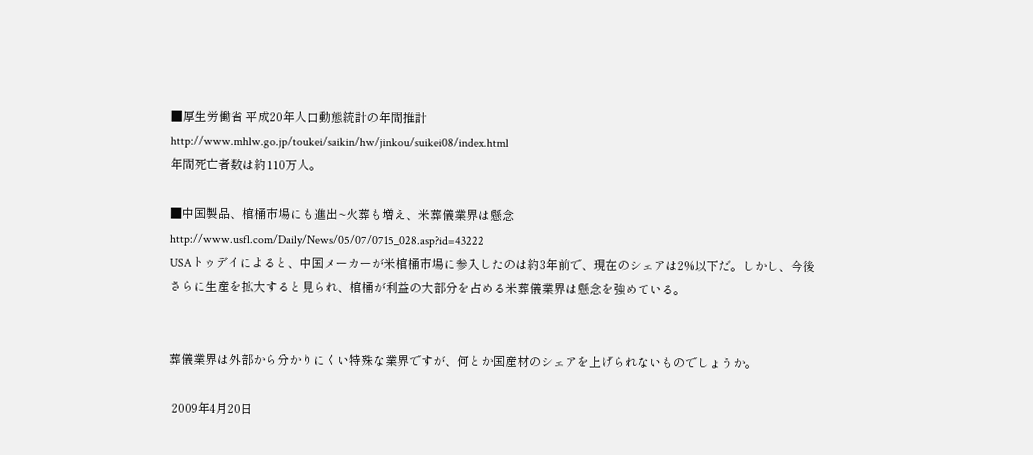■厚生労働省 平成20年人口動態統計の年間推計
http://www.mhlw.go.jp/toukei/saikin/hw/jinkou/suikei08/index.html
年間死亡者数は約110万人。

■中国製品、棺桶市場にも進出~火葬も増え、米葬儀業界は懸念
http://www.usfl.com/Daily/News/05/07/0715_028.asp?id=43222
USAトゥデイによると、中国メーカーが米棺桶市場に参入したのは約3年前で、現在のシェアは2%以下だ。しかし、今後さらに生産を拡大すると見られ、棺桶が利益の大部分を占める米葬儀業界は懸念を強めている。


葬儀業界は外部から分かりにくい特殊な業界ですが、何とか国産材のシェアを上げられないものでしょうか。

 2009年4月20日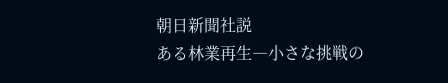朝日新聞社説
ある林業再生―小さな挑戦の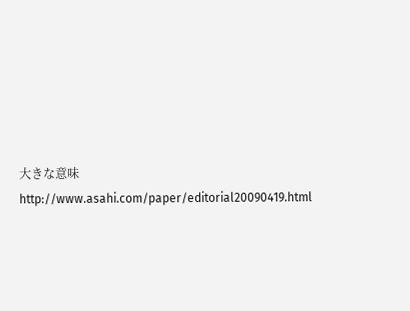大きな意味
http://www.asahi.com/paper/editorial20090419.html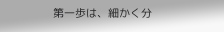第一歩は、細かく分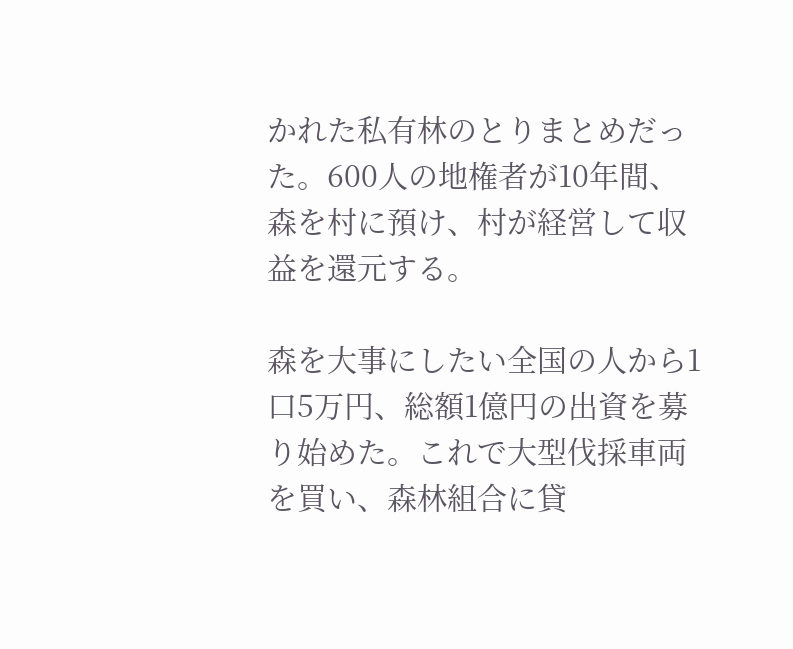かれた私有林のとりまとめだった。600人の地権者が10年間、森を村に預け、村が経営して収益を還元する。

森を大事にしたい全国の人から1口5万円、総額1億円の出資を募り始めた。これで大型伐採車両を買い、森林組合に貸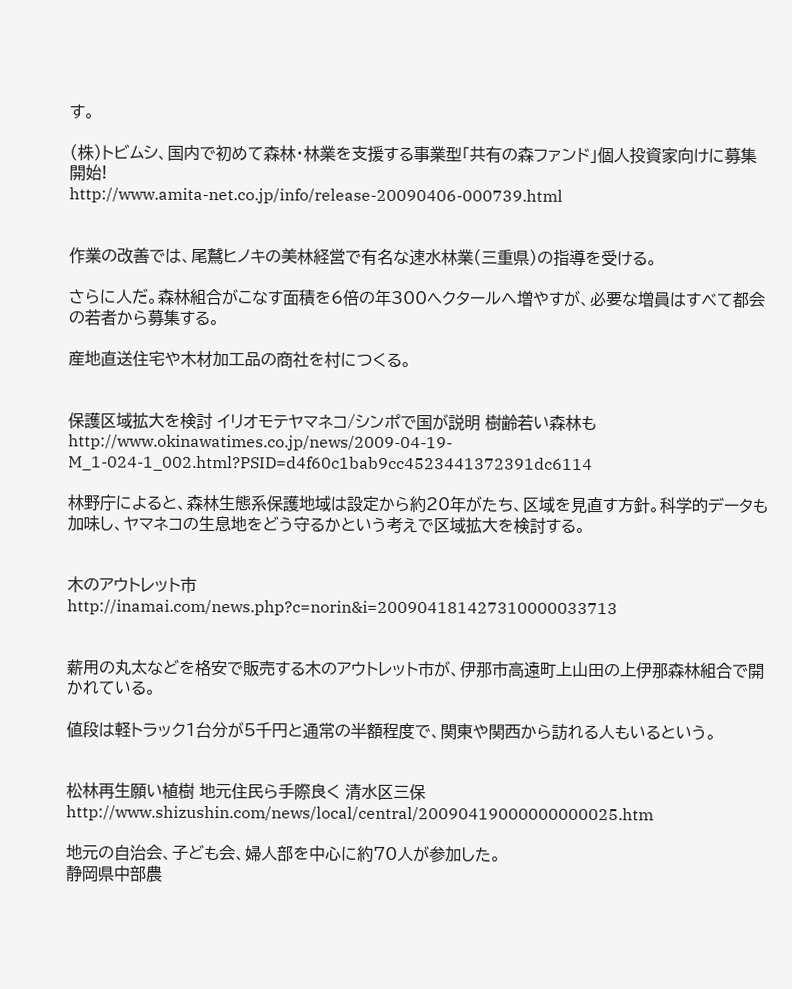す。

(株)トビムシ、国内で初めて森林・林業を支援する事業型「共有の森ファンド」個人投資家向けに募集開始!
http://www.amita-net.co.jp/info/release-20090406-000739.html


作業の改善では、尾鷲ヒノキの美林経営で有名な速水林業(三重県)の指導を受ける。

さらに人だ。森林組合がこなす面積を6倍の年300ヘクタールへ増やすが、必要な増員はすべて都会の若者から募集する。

産地直送住宅や木材加工品の商社を村につくる。


保護区域拡大を検討 イリオモテヤマネコ/シンポで国が説明 樹齢若い森林も
http://www.okinawatimes.co.jp/news/2009-04-19-M_1-024-1_002.html?PSID=d4f60c1bab9cc4523441372391dc6114

林野庁によると、森林生態系保護地域は設定から約20年がたち、区域を見直す方針。科学的データも加味し、ヤマネコの生息地をどう守るかという考えで区域拡大を検討する。


木のアウトレット市
http://inamai.com/news.php?c=norin&i=200904181427310000033713


薪用の丸太などを格安で販売する木のアウトレット市が、伊那市高遠町上山田の上伊那森林組合で開かれている。

値段は軽トラック1台分が5千円と通常の半額程度で、関東や関西から訪れる人もいるという。


松林再生願い植樹 地元住民ら手際良く 清水区三保
http://www.shizushin.com/news/local/central/20090419000000000025.htm

地元の自治会、子ども会、婦人部を中心に約70人が参加した。
静岡県中部農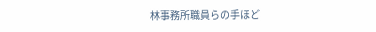林事務所職員らの手ほど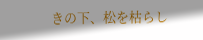きの下、松を枯らし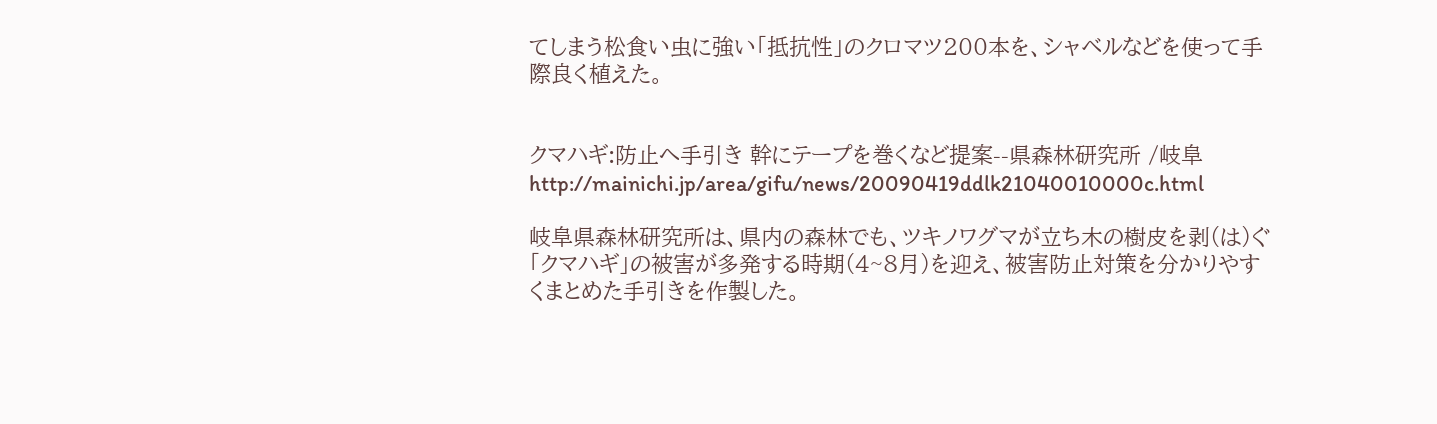てしまう松食い虫に強い「抵抗性」のクロマツ200本を、シャベルなどを使って手際良く植えた。


クマハギ:防止へ手引き 幹にテープを巻くなど提案--県森林研究所 /岐阜
http://mainichi.jp/area/gifu/news/20090419ddlk21040010000c.html

岐阜県森林研究所は、県内の森林でも、ツキノワグマが立ち木の樹皮を剥(は)ぐ「クマハギ」の被害が多発する時期(4~8月)を迎え、被害防止対策を分かりやすくまとめた手引きを作製した。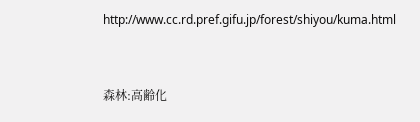http://www.cc.rd.pref.gifu.jp/forest/shiyou/kuma.html


森林:高齢化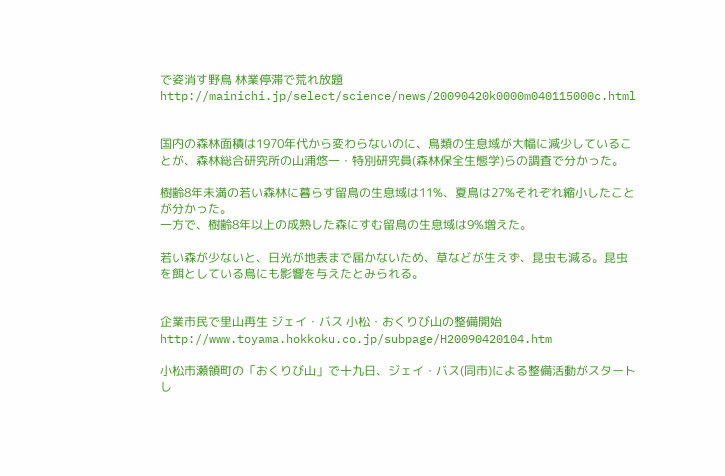で姿消す野鳥 林業停滞で荒れ放題
http://mainichi.jp/select/science/news/20090420k0000m040115000c.html


国内の森林面積は1970年代から変わらないのに、鳥類の生息域が大幅に減少していることが、森林総合研究所の山浦悠一・特別研究員(森林保全生態学)らの調査で分かった。

樹齢8年未満の若い森林に暮らす留鳥の生息域は11%、夏鳥は27%それぞれ縮小したことが分かった。
一方で、樹齢8年以上の成熟した森にすむ留鳥の生息域は9%増えた。

若い森が少ないと、日光が地表まで届かないため、草などが生えず、昆虫も減る。昆虫を餌としている鳥にも影響を与えたとみられる。


企業市民で里山再生 ジェイ・バス 小松・おくりび山の整備開始
http://www.toyama.hokkoku.co.jp/subpage/H20090420104.htm

小松市瀬領町の「おくりび山」で十九日、ジェイ・バス(同市)による整備活動がスタートし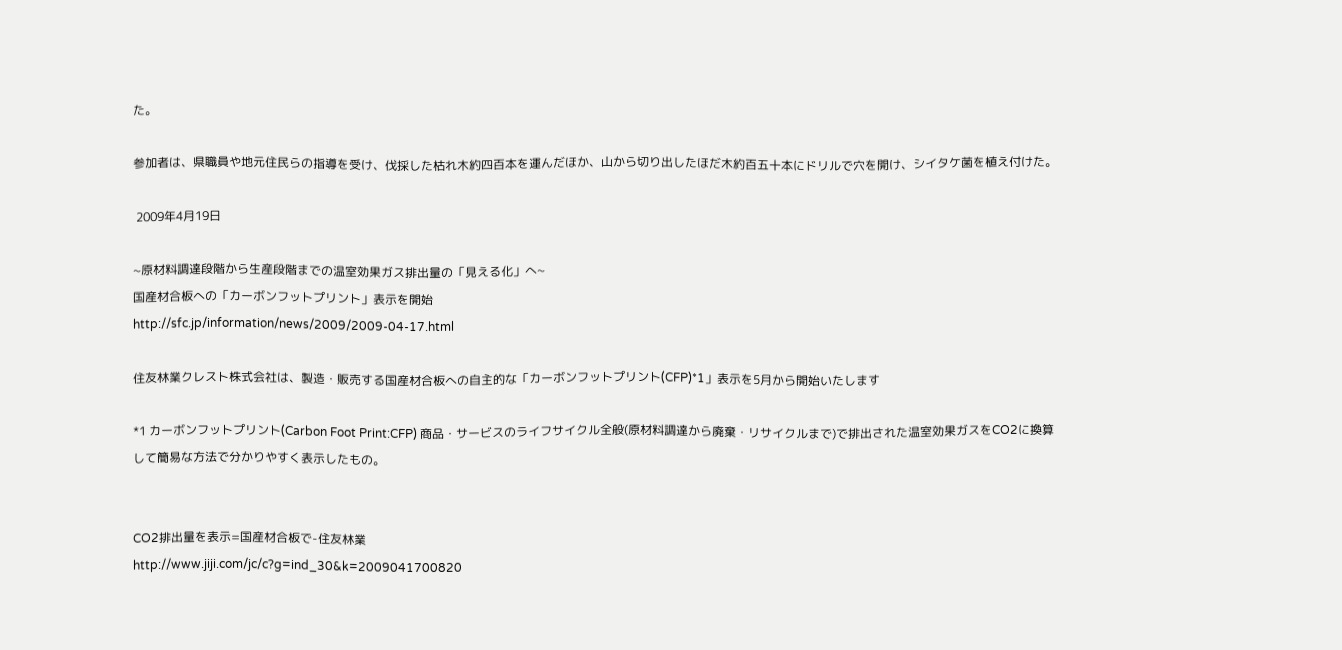た。

参加者は、県職員や地元住民らの指導を受け、伐採した枯れ木約四百本を運んだほか、山から切り出したほだ木約百五十本にドリルで穴を開け、シイタケ菌を植え付けた。

 2009年4月19日

~原材料調達段階から生産段階までの温室効果ガス排出量の「見える化」へ~
国産材合板への「カーボンフットプリント」表示を開始
http://sfc.jp/information/news/2009/2009-04-17.html

住友林業クレスト株式会社は、製造・販売する国産材合板への自主的な「カーボンフットプリント(CFP)*1」表示を5月から開始いたします

*1 カーボンフットプリント(Carbon Foot Print:CFP) 商品・サービスのライフサイクル全般(原材料調達から廃棄・リサイクルまで)で排出された温室効果ガスをCO2に換算して簡易な方法で分かりやすく表示したもの。


CO2排出量を表示=国産材合板で-住友林業
http://www.jiji.com/jc/c?g=ind_30&k=2009041700820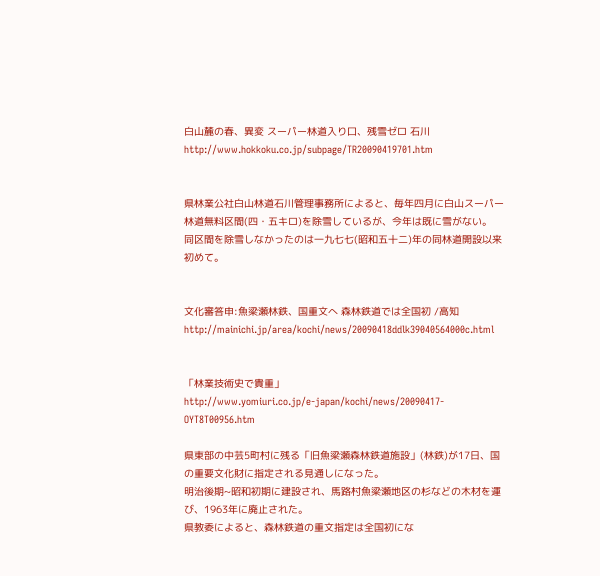白山麓の春、異変 スーパー林道入り口、残雪ゼロ 石川
http://www.hokkoku.co.jp/subpage/TR20090419701.htm


県林業公社白山林道石川管理事務所によると、毎年四月に白山スーパー林道無料区間(四・五キロ)を除雪しているが、今年は既に雪がない。
同区間を除雪しなかったのは一九七七(昭和五十二)年の同林道開設以来初めて。


文化審答申:魚梁瀬林鉄、国重文へ 森林鉄道では全国初 /高知
http://mainichi.jp/area/kochi/news/20090418ddlk39040564000c.html


「林業技術史で貴重」
http://www.yomiuri.co.jp/e-japan/kochi/news/20090417-OYT8T00956.htm

県東部の中芸5町村に残る「旧魚梁瀬森林鉄道施設」(林鉄)が17日、国の重要文化財に指定される見通しになった。
明治後期~昭和初期に建設され、馬路村魚梁瀬地区の杉などの木材を運び、1963年に廃止された。
県教委によると、森林鉄道の重文指定は全国初にな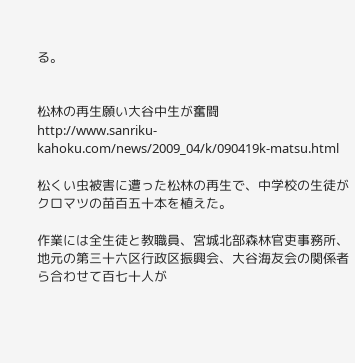る。


松林の再生願い大谷中生が奮闘
http://www.sanriku-kahoku.com/news/2009_04/k/090419k-matsu.html

松くい虫被害に遭った松林の再生で、中学校の生徒がクロマツの苗百五十本を植えた。

作業には全生徒と教職員、宮城北部森林官吏事務所、地元の第三十六区行政区振興会、大谷海友会の関係者ら合わせて百七十人が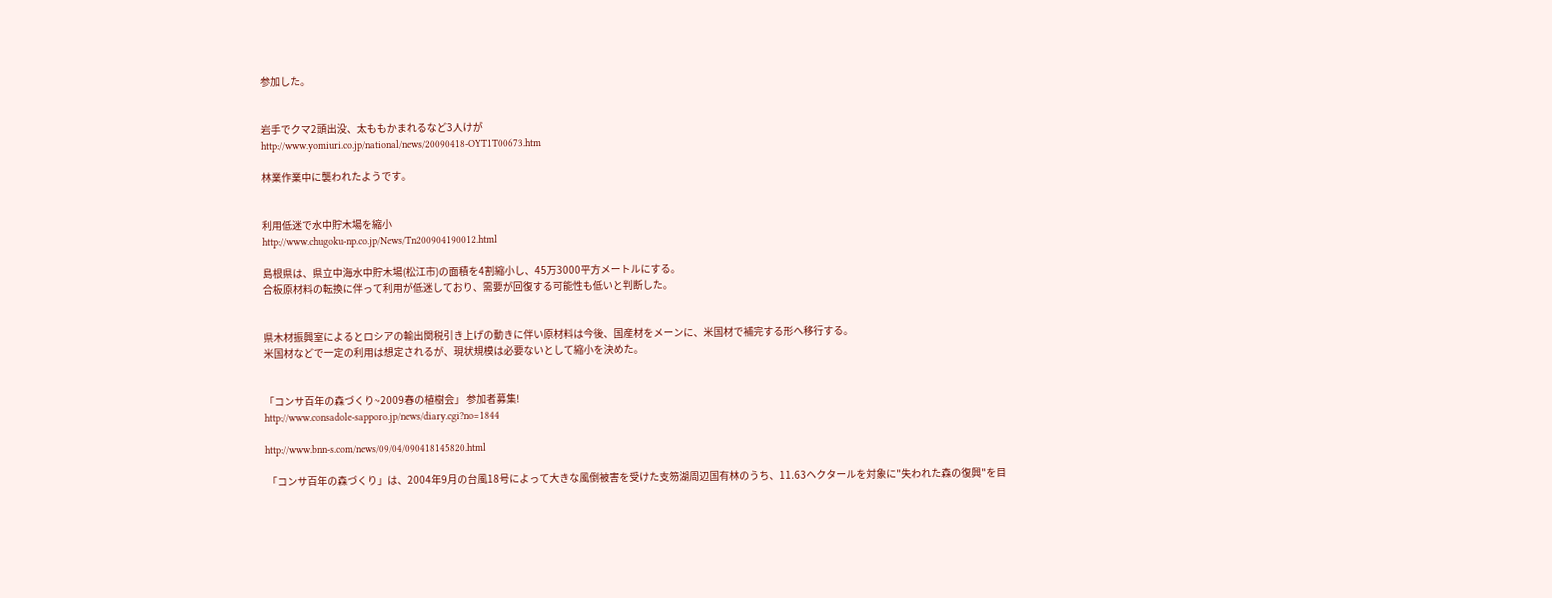参加した。


岩手でクマ2頭出没、太ももかまれるなど3人けが
http://www.yomiuri.co.jp/national/news/20090418-OYT1T00673.htm

林業作業中に襲われたようです。


利用低迷で水中貯木場を縮小
http://www.chugoku-np.co.jp/News/Tn200904190012.html

島根県は、県立中海水中貯木場(松江市)の面積を4割縮小し、45万3000平方メートルにする。
合板原材料の転換に伴って利用が低迷しており、需要が回復する可能性も低いと判断した。


県木材振興室によるとロシアの輸出関税引き上げの動きに伴い原材料は今後、国産材をメーンに、米国材で補完する形へ移行する。
米国材などで一定の利用は想定されるが、現状規模は必要ないとして縮小を決めた。


「コンサ百年の森づくり~2009春の植樹会」 参加者募集!
http://www.consadole-sapporo.jp/news/diary.cgi?no=1844

http://www.bnn-s.com/news/09/04/090418145820.html

 「コンサ百年の森づくり」は、2004年9月の台風18号によって大きな風倒被害を受けた支笏湖周辺国有林のうち、11.63ヘクタールを対象に"失われた森の復興"を目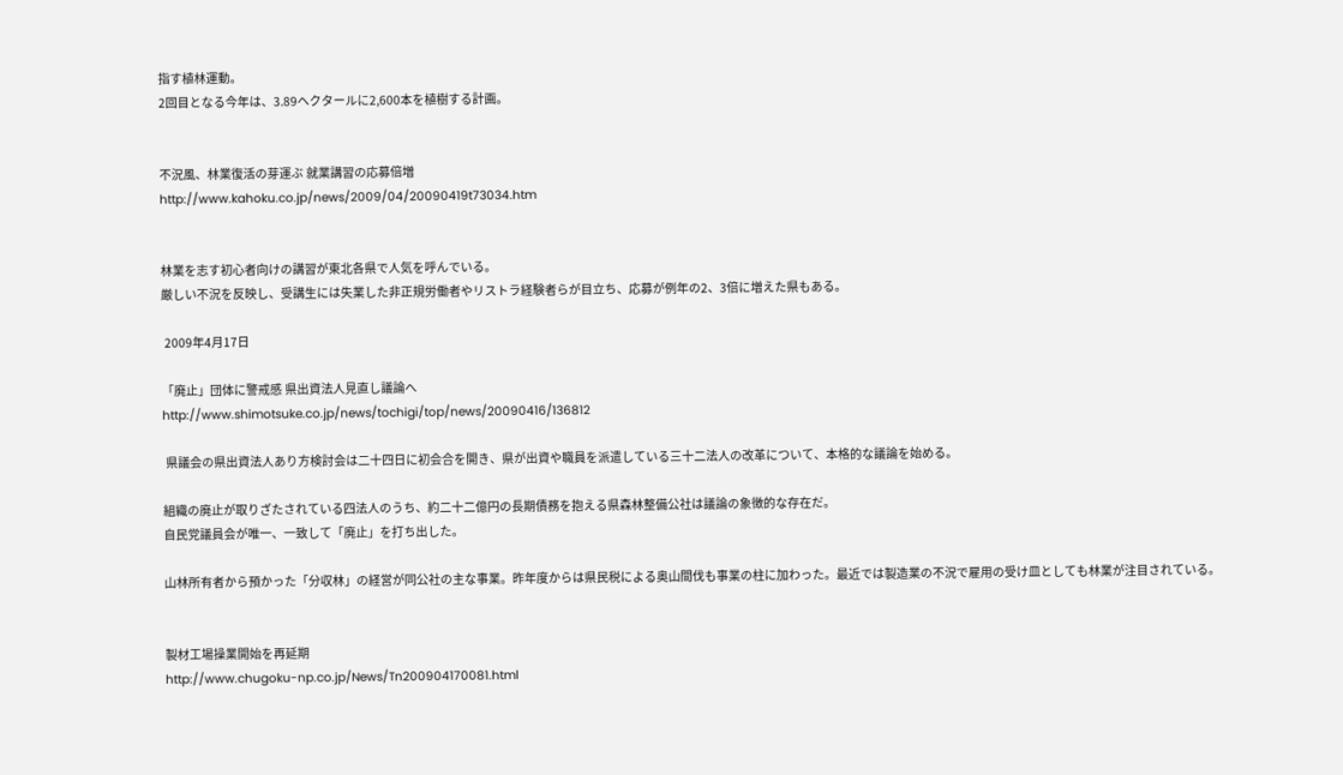指す植林運動。
2回目となる今年は、3.89ヘクタールに2,600本を植樹する計画。


不況風、林業復活の芽運ぶ 就業講習の応募倍増
http://www.kahoku.co.jp/news/2009/04/20090419t73034.htm


林業を志す初心者向けの講習が東北各県で人気を呼んでいる。
厳しい不況を反映し、受講生には失業した非正規労働者やリストラ経験者らが目立ち、応募が例年の2、3倍に増えた県もある。

 2009年4月17日

「廃止」団体に警戒感 県出資法人見直し議論へ
http://www.shimotsuke.co.jp/news/tochigi/top/news/20090416/136812

 県議会の県出資法人あり方検討会は二十四日に初会合を開き、県が出資や職員を派遣している三十二法人の改革について、本格的な議論を始める。

組織の廃止が取りざたされている四法人のうち、約二十二億円の長期債務を抱える県森林整備公社は議論の象徴的な存在だ。
自民党議員会が唯一、一致して「廃止」を打ち出した。

山林所有者から預かった「分収林」の経営が同公社の主な事業。昨年度からは県民税による奥山間伐も事業の柱に加わった。最近では製造業の不況で雇用の受け皿としても林業が注目されている。


製材工場操業開始を再延期
http://www.chugoku-np.co.jp/News/Tn200904170081.html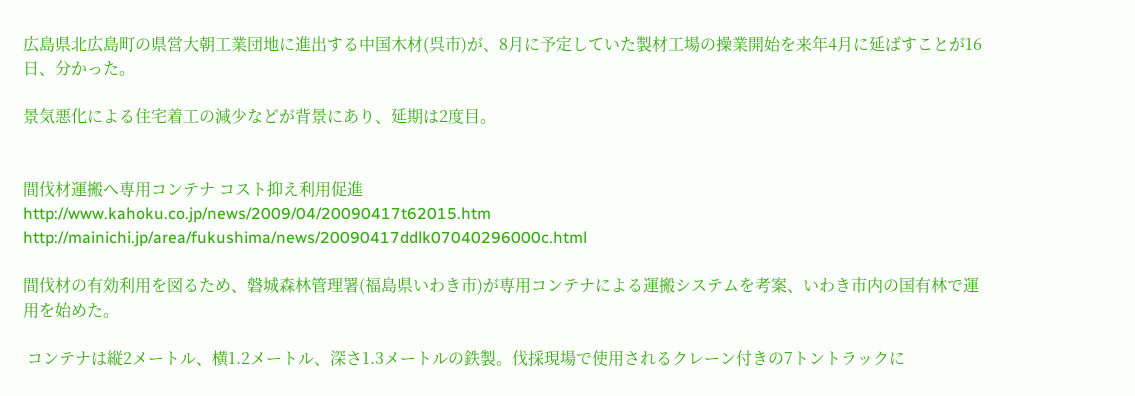広島県北広島町の県営大朝工業団地に進出する中国木材(呉市)が、8月に予定していた製材工場の操業開始を来年4月に延ばすことが16日、分かった。

景気悪化による住宅着工の減少などが背景にあり、延期は2度目。


間伐材運搬へ専用コンテナ コスト抑え利用促進
http://www.kahoku.co.jp/news/2009/04/20090417t62015.htm
http://mainichi.jp/area/fukushima/news/20090417ddlk07040296000c.html

間伐材の有効利用を図るため、磐城森林管理署(福島県いわき市)が専用コンテナによる運搬システムを考案、いわき市内の国有林で運用を始めた。

 コンテナは縦2メートル、横1.2メートル、深さ1.3メートルの鉄製。伐採現場で使用されるクレーン付きの7トントラックに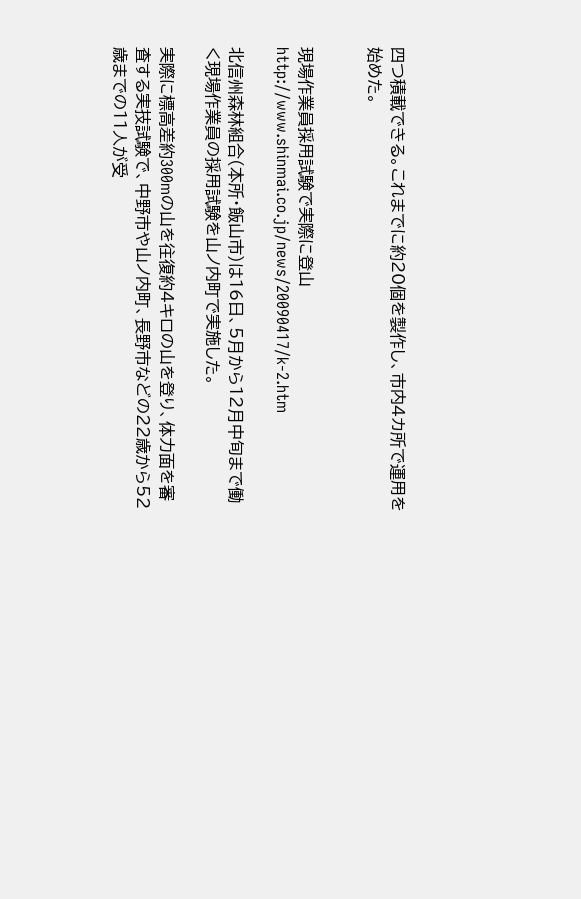四つ積載できる。これまでに約20個を製作し、市内4カ所で運用を始めた。


現場作業員採用試験で実際に登山
http://www.shinmai.co.jp/news/20090417/k-2.htm

北信州森林組合(本所・飯山市)は16日、5月から12月中旬まで働く現場作業員の採用試験を山ノ内町で実施した。

実際に標高差約300mの山を往復約4キロの山を登り、体力面を審査する実技試験で、中野市や山ノ内町、長野市などの22歳から52歳までの11人が受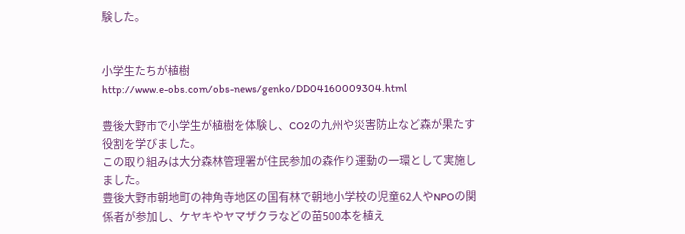験した。


小学生たちが植樹
http://www.e-obs.com/obs-news/genko/DD04160009304.html

豊後大野市で小学生が植樹を体験し、CO2の九州や災害防止など森が果たす役割を学びました。
この取り組みは大分森林管理署が住民参加の森作り運動の一環として実施しました。
豊後大野市朝地町の神角寺地区の国有林で朝地小学校の児童62人やNPOの関係者が参加し、ケヤキやヤマザクラなどの苗500本を植え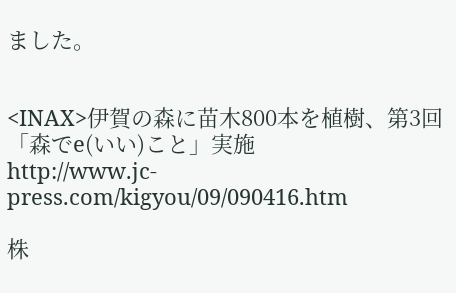ました。


<INAX>伊賀の森に苗木800本を植樹、第3回「森でe(いい)こと」実施
http://www.jc-press.com/kigyou/09/090416.htm

株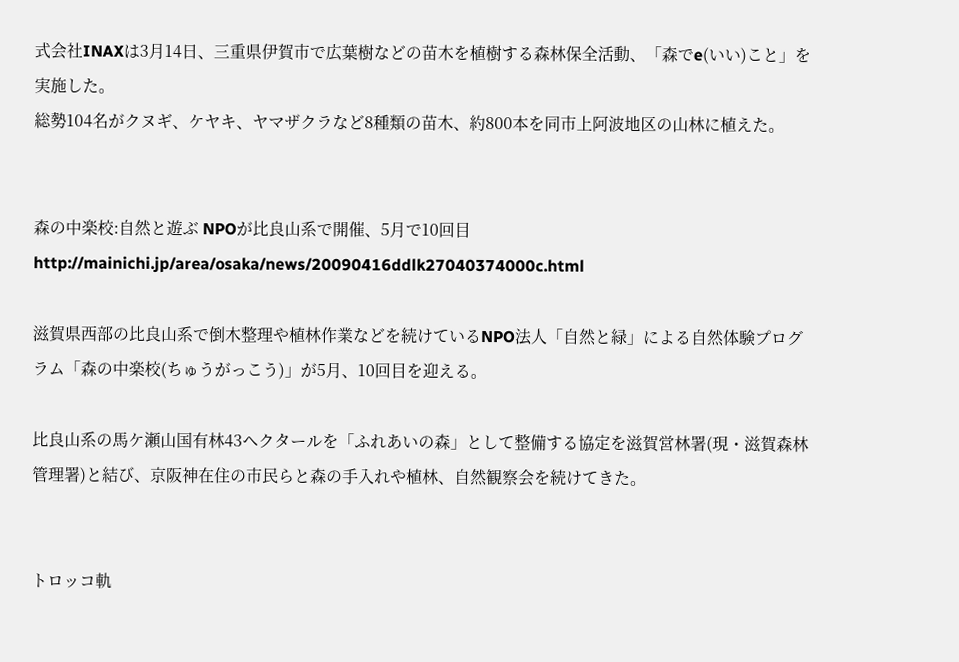式会社INAXは3月14日、三重県伊賀市で広葉樹などの苗木を植樹する森林保全活動、「森でe(いい)こと」を実施した。
総勢104名がクヌギ、ケヤキ、ヤマザクラなど8種類の苗木、約800本を同市上阿波地区の山林に植えた。


森の中楽校:自然と遊ぶ NPOが比良山系で開催、5月で10回目
http://mainichi.jp/area/osaka/news/20090416ddlk27040374000c.html

滋賀県西部の比良山系で倒木整理や植林作業などを続けているNPO法人「自然と緑」による自然体験プログラム「森の中楽校(ちゅうがっこう)」が5月、10回目を迎える。

比良山系の馬ケ瀬山国有林43ヘクタールを「ふれあいの森」として整備する協定を滋賀営林署(現・滋賀森林管理署)と結び、京阪神在住の市民らと森の手入れや植林、自然観察会を続けてきた。


トロッコ軌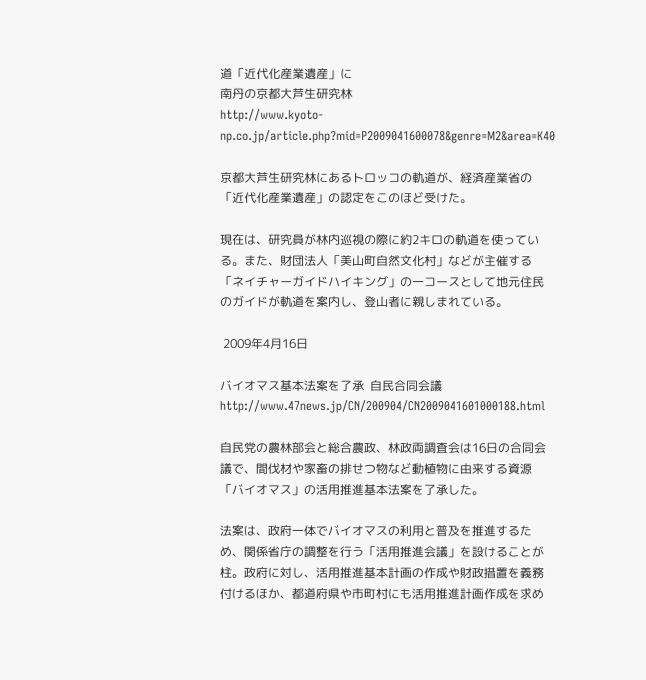道「近代化産業遺産」に
南丹の京都大芦生研究林
http://www.kyoto-np.co.jp/article.php?mid=P2009041600078&genre=M2&area=K40

京都大芦生研究林にあるトロッコの軌道が、経済産業省の「近代化産業遺産」の認定をこのほど受けた。

現在は、研究員が林内巡視の際に約2キロの軌道を使っている。また、財団法人「美山町自然文化村」などが主催する「ネイチャーガイドハイキング」の一コースとして地元住民のガイドが軌道を案内し、登山者に親しまれている。

 2009年4月16日

バイオマス基本法案を了承  自民合同会議
http://www.47news.jp/CN/200904/CN2009041601000188.html

自民党の農林部会と総合農政、林政両調査会は16日の合同会議で、間伐材や家畜の排せつ物など動植物に由来する資源「バイオマス」の活用推進基本法案を了承した。

法案は、政府一体でバイオマスの利用と普及を推進するため、関係省庁の調整を行う「活用推進会議」を設けることが柱。政府に対し、活用推進基本計画の作成や財政措置を義務付けるほか、都道府県や市町村にも活用推進計画作成を求め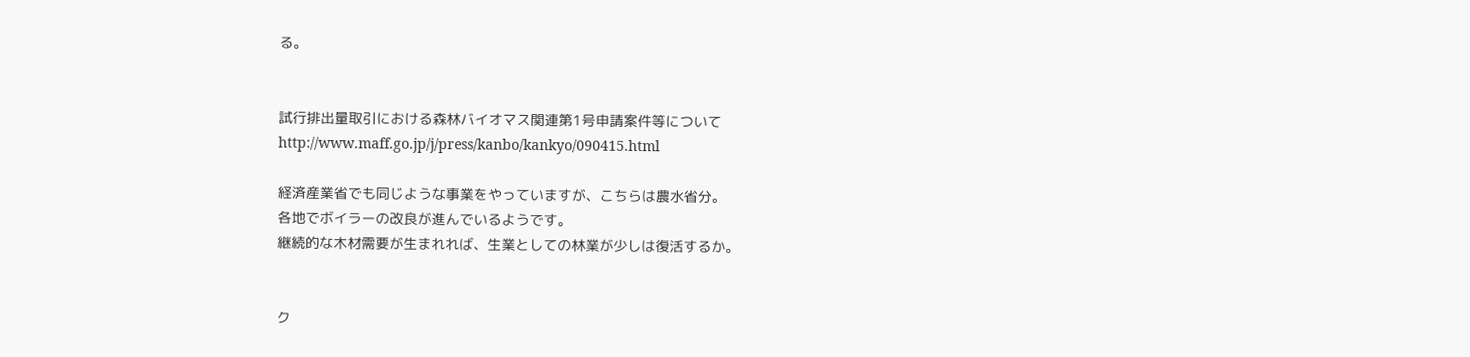る。


試行排出量取引における森林バイオマス関連第1号申請案件等について
http://www.maff.go.jp/j/press/kanbo/kankyo/090415.html

経済産業省でも同じような事業をやっていますが、こちらは農水省分。
各地でボイラーの改良が進んでいるようです。
継続的な木材需要が生まれれば、生業としての林業が少しは復活するか。


ク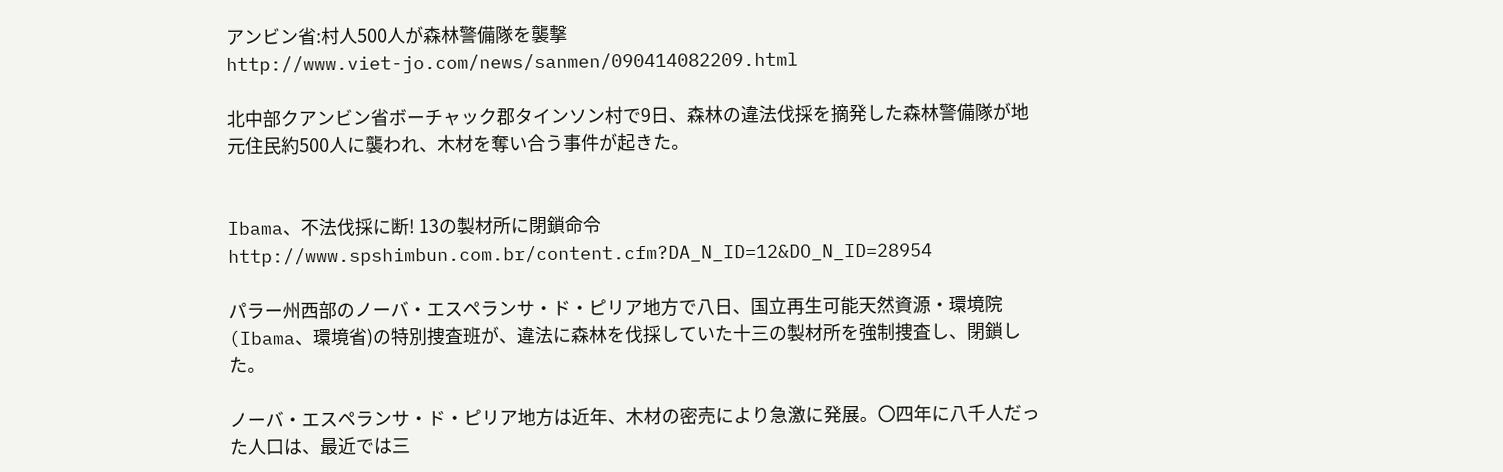アンビン省:村人500人が森林警備隊を襲撃
http://www.viet-jo.com/news/sanmen/090414082209.html

北中部クアンビン省ボーチャック郡タインソン村で9日、森林の違法伐採を摘発した森林警備隊が地元住民約500人に襲われ、木材を奪い合う事件が起きた。


Ibama、不法伐採に断! 13の製材所に閉鎖命令
http://www.spshimbun.com.br/content.cfm?DA_N_ID=12&DO_N_ID=28954

パラー州西部のノーバ・エスペランサ・ド・ピリア地方で八日、国立再生可能天然資源・環境院(Ibama、環境省)の特別捜査班が、違法に森林を伐採していた十三の製材所を強制捜査し、閉鎖した。

ノーバ・エスペランサ・ド・ピリア地方は近年、木材の密売により急激に発展。〇四年に八千人だった人口は、最近では三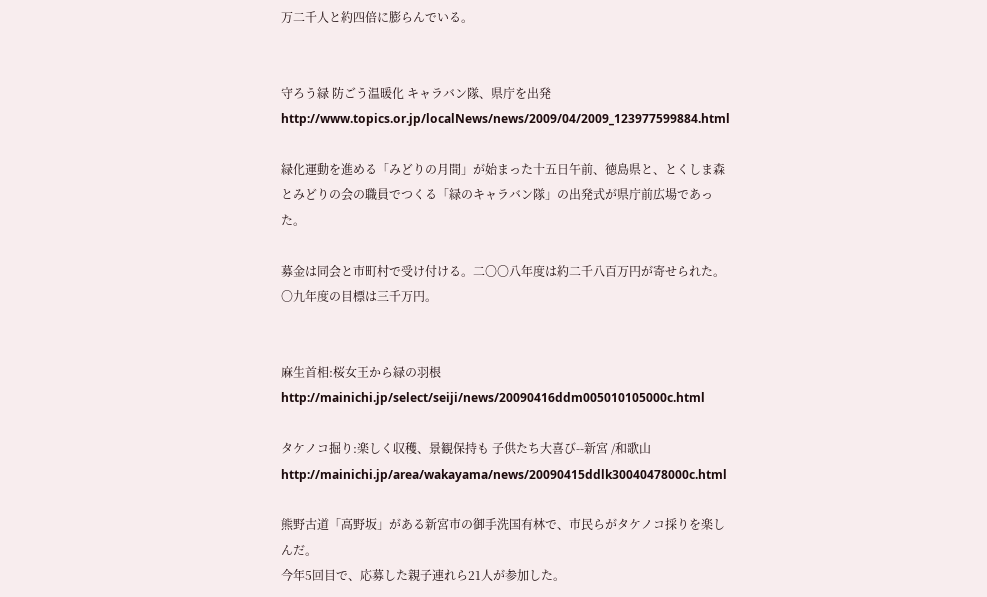万二千人と約四倍に膨らんでいる。


守ろう緑 防ごう温暖化 キャラバン隊、県庁を出発
http://www.topics.or.jp/localNews/news/2009/04/2009_123977599884.html

緑化運動を進める「みどりの月間」が始まった十五日午前、徳島県と、とくしま森とみどりの会の職員でつくる「緑のキャラバン隊」の出発式が県庁前広場であった。

募金は同会と市町村で受け付ける。二〇〇八年度は約二千八百万円が寄せられた。〇九年度の目標は三千万円。


麻生首相:桜女王から緑の羽根
http://mainichi.jp/select/seiji/news/20090416ddm005010105000c.html

タケノコ掘り:楽しく収穫、景観保持も 子供たち大喜び--新宮 /和歌山
http://mainichi.jp/area/wakayama/news/20090415ddlk30040478000c.html

熊野古道「高野坂」がある新宮市の御手洗国有林で、市民らがタケノコ採りを楽しんだ。
今年5回目で、応募した親子連れら21人が参加した。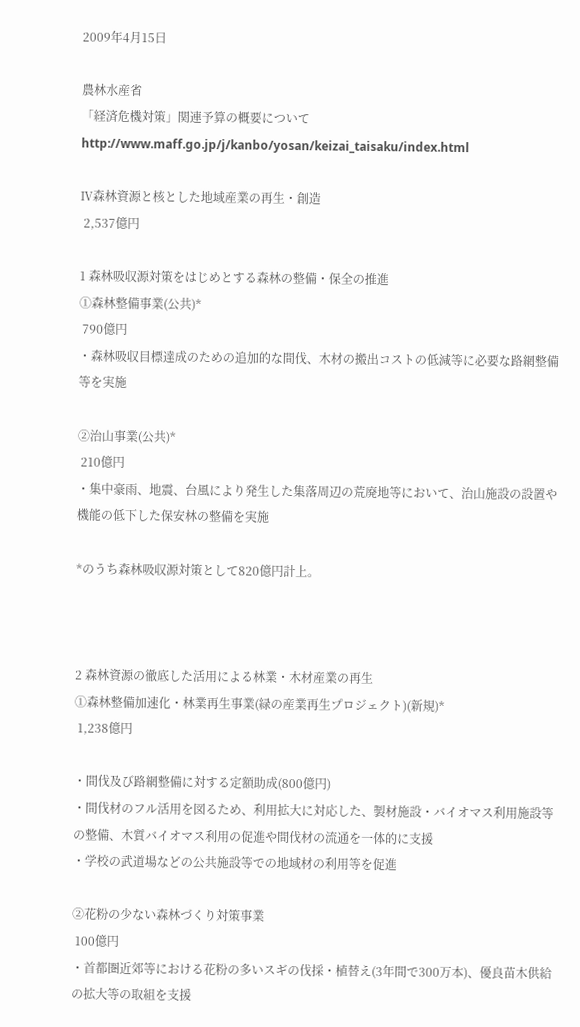2009年4月15日

農林水産省
「経済危機対策」関連予算の概要について
http://www.maff.go.jp/j/kanbo/yosan/keizai_taisaku/index.html

Ⅳ森林資源と核とした地域産業の再生・創造
 2,537億円

1 森林吸収源対策をはじめとする森林の整備・保全の推進
①森林整備事業(公共)*
 790億円
・森林吸収目標達成のための追加的な間伐、木材の搬出コストの低減等に必要な路網整備等を実施

②治山事業(公共)*
 210億円
・集中豪雨、地震、台風により発生した集落周辺の荒廃地等において、治山施設の設置や機能の低下した保安林の整備を実施

*のうち森林吸収源対策として820億円計上。



2 森林資源の徹底した活用による林業・木材産業の再生
①森林整備加速化・林業再生事業(緑の産業再生プロジェクト)(新規)*
 1,238億円

・間伐及び路網整備に対する定額助成(800億円)
・間伐材のフル活用を図るため、利用拡大に対応した、製材施設・バイオマス利用施設等の整備、木質バイオマス利用の促進や間伐材の流通を一体的に支援
・学校の武道場などの公共施設等での地域材の利用等を促進

②花粉の少ない森林づくり対策事業
 100億円
・首都圏近郊等における花粉の多いスギの伐採・植替え(3年間で300万本)、優良苗木供給の拡大等の取組を支援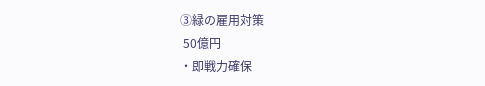③緑の雇用対策
 50億円
・即戦力確保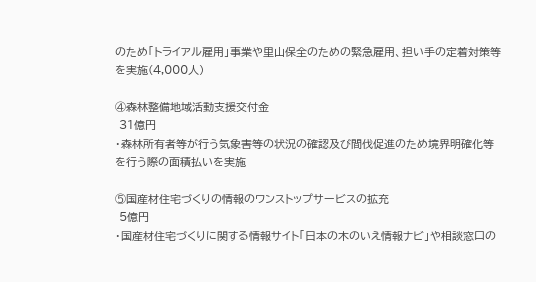のため「トライアル雇用」事業や里山保全のための緊急雇用、担い手の定着対策等を実施(4,000人)

④森林整備地域活動支援交付金
 31億円
・森林所有者等が行う気象害等の状況の確認及び間伐促進のため境界明確化等を行う際の面積払いを実施

⑤国産材住宅づくりの情報のワンストップサービスの拡充
 5億円
・国産材住宅づくりに関する情報サイト「日本の木のいえ情報ナビ」や相談窓口の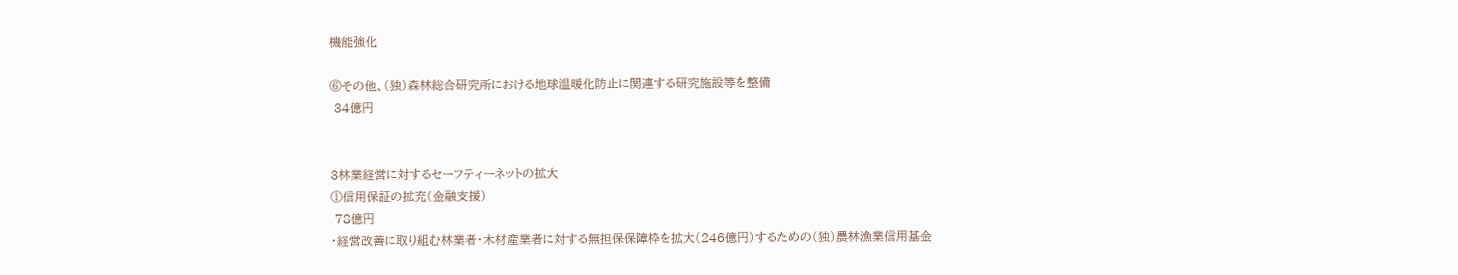機能強化

⑥その他、(独)森林総合研究所における地球温暖化防止に関連する研究施設等を整備
 34億円


3林業経営に対するセーフティーネットの拡大
①信用保証の拡充(金融支援)
 78億円
・経営改善に取り組む林業者・木材産業者に対する無担保保障枠を拡大(246億円)するための(独)農林漁業信用基金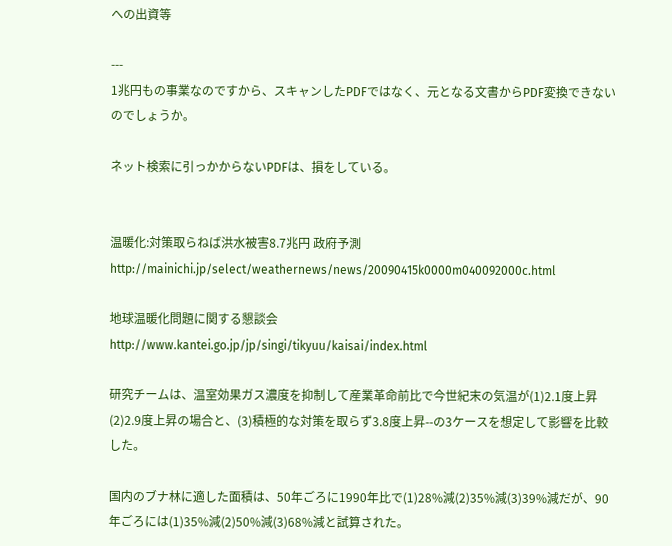への出資等

---
1兆円もの事業なのですから、スキャンしたPDFではなく、元となる文書からPDF変換できないのでしょうか。

ネット検索に引っかからないPDFは、損をしている。


温暖化:対策取らねば洪水被害8.7兆円 政府予測
http://mainichi.jp/select/weathernews/news/20090415k0000m040092000c.html

地球温暖化問題に関する懇談会
http://www.kantei.go.jp/jp/singi/tikyuu/kaisai/index.html

研究チームは、温室効果ガス濃度を抑制して産業革命前比で今世紀末の気温が(1)2.1度上昇(2)2.9度上昇の場合と、(3)積極的な対策を取らず3.8度上昇--の3ケースを想定して影響を比較した。

国内のブナ林に適した面積は、50年ごろに1990年比で(1)28%減(2)35%減(3)39%減だが、90年ごろには(1)35%減(2)50%減(3)68%減と試算された。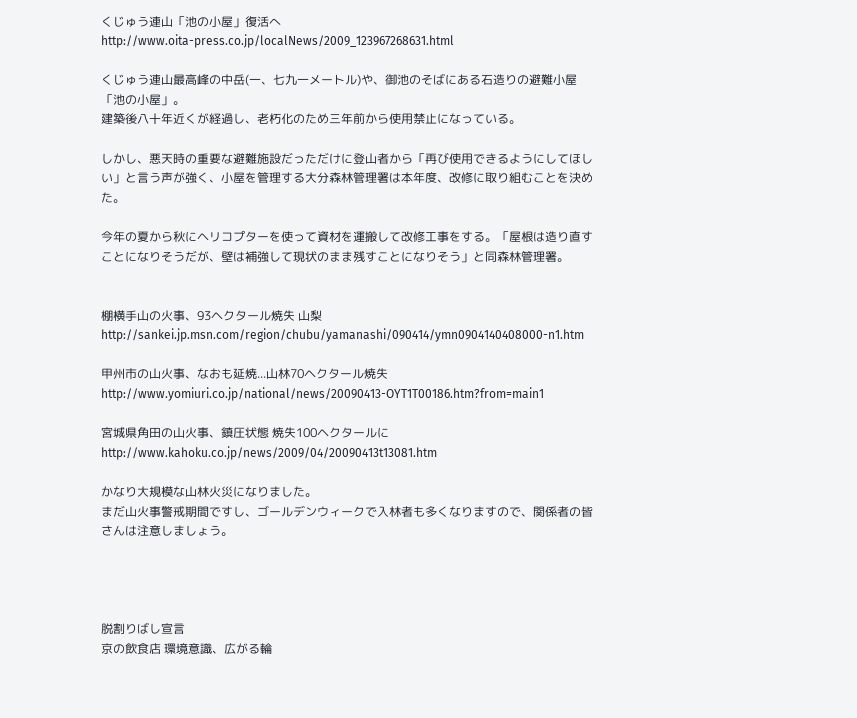くじゅう連山「池の小屋」復活へ
http://www.oita-press.co.jp/localNews/2009_123967268631.html

くじゅう連山最高峰の中岳(一、七九一メートル)や、御池のそばにある石造りの避難小屋「池の小屋」。
建築後八十年近くが経過し、老朽化のため三年前から使用禁止になっている。

しかし、悪天時の重要な避難施設だっただけに登山者から「再び使用できるようにしてほしい」と言う声が強く、小屋を管理する大分森林管理署は本年度、改修に取り組むことを決めた。

今年の夏から秋にヘリコプターを使って資材を運搬して改修工事をする。「屋根は造り直すことになりそうだが、壁は補強して現状のまま残すことになりそう」と同森林管理署。


棚横手山の火事、93ヘクタール焼失 山梨
http://sankei.jp.msn.com/region/chubu/yamanashi/090414/ymn0904140408000-n1.htm

甲州市の山火事、なおも延焼...山林70ヘクタール焼失
http://www.yomiuri.co.jp/national/news/20090413-OYT1T00186.htm?from=main1

宮城県角田の山火事、鎮圧状態 焼失100ヘクタールに
http://www.kahoku.co.jp/news/2009/04/20090413t13081.htm

かなり大規模な山林火災になりました。
まだ山火事警戒期間ですし、ゴールデンウィークで入林者も多くなりますので、関係者の皆さんは注意しましょう。




脱割りばし宣言
京の飲食店 環境意識、広がる輪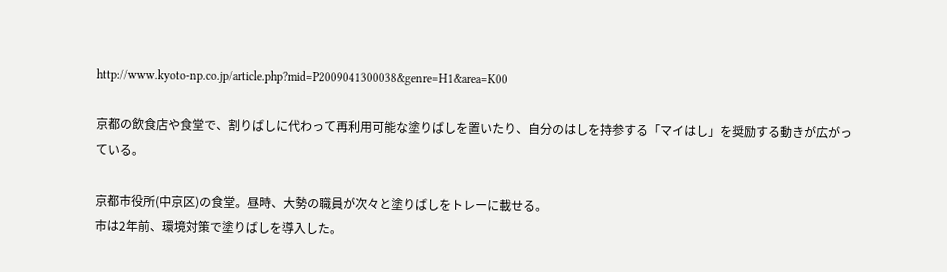http://www.kyoto-np.co.jp/article.php?mid=P2009041300038&genre=H1&area=K00

京都の飲食店や食堂で、割りばしに代わって再利用可能な塗りばしを置いたり、自分のはしを持参する「マイはし」を奨励する動きが広がっている。

京都市役所(中京区)の食堂。昼時、大勢の職員が次々と塗りばしをトレーに載せる。
市は2年前、環境対策で塗りばしを導入した。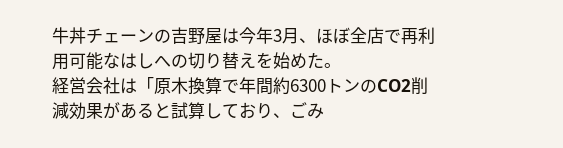牛丼チェーンの吉野屋は今年3月、ほぼ全店で再利用可能なはしへの切り替えを始めた。
経営会社は「原木換算で年間約6300トンのCO2削減効果があると試算しており、ごみ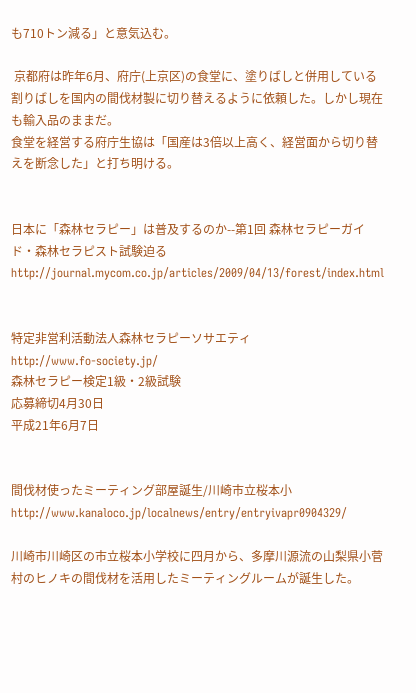も710トン減る」と意気込む。

 京都府は昨年6月、府庁(上京区)の食堂に、塗りばしと併用している割りばしを国内の間伐材製に切り替えるように依頼した。しかし現在も輸入品のままだ。
食堂を経営する府庁生協は「国産は3倍以上高く、経営面から切り替えを断念した」と打ち明ける。


日本に「森林セラピー」は普及するのか--第1回 森林セラピーガイド・森林セラピスト試験迫る
http://journal.mycom.co.jp/articles/2009/04/13/forest/index.html


特定非営利活動法人森林セラピーソサエティ
http://www.fo-society.jp/
森林セラピー検定1級・2級試験
応募締切4月30日
平成21年6月7日


間伐材使ったミーティング部屋誕生/川崎市立桜本小
http://www.kanaloco.jp/localnews/entry/entryivapr0904329/

川崎市川崎区の市立桜本小学校に四月から、多摩川源流の山梨県小菅村のヒノキの間伐材を活用したミーティングルームが誕生した。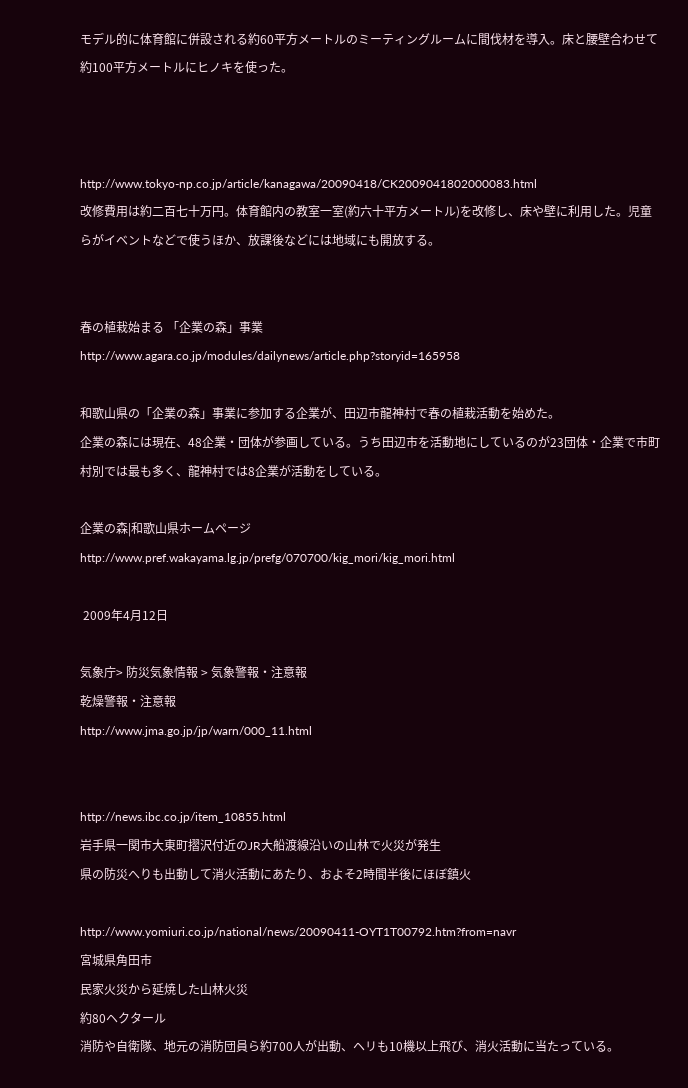モデル的に体育館に併設される約60平方メートルのミーティングルームに間伐材を導入。床と腰壁合わせて約100平方メートルにヒノキを使った。



http://www.tokyo-np.co.jp/article/kanagawa/20090418/CK2009041802000083.html
改修費用は約二百七十万円。体育館内の教室一室(約六十平方メートル)を改修し、床や壁に利用した。児童らがイベントなどで使うほか、放課後などには地域にも開放する。


春の植栽始まる 「企業の森」事業
http://www.agara.co.jp/modules/dailynews/article.php?storyid=165958

和歌山県の「企業の森」事業に参加する企業が、田辺市龍神村で春の植栽活動を始めた。
企業の森には現在、48企業・団体が参画している。うち田辺市を活動地にしているのが23団体・企業で市町村別では最も多く、龍神村では8企業が活動をしている。

企業の森|和歌山県ホームページ
http://www.pref.wakayama.lg.jp/prefg/070700/kig_mori/kig_mori.html

 2009年4月12日

気象庁> 防災気象情報 > 気象警報・注意報
乾燥警報・注意報
http://www.jma.go.jp/jp/warn/000_11.html


http://news.ibc.co.jp/item_10855.html
岩手県一関市大東町摺沢付近のJR大船渡線沿いの山林で火災が発生
県の防災へりも出動して消火活動にあたり、およそ2時間半後にほぼ鎮火

http://www.yomiuri.co.jp/national/news/20090411-OYT1T00792.htm?from=navr
宮城県角田市
民家火災から延焼した山林火災
約80ヘクタール
消防や自衛隊、地元の消防団員ら約700人が出動、ヘリも10機以上飛び、消火活動に当たっている。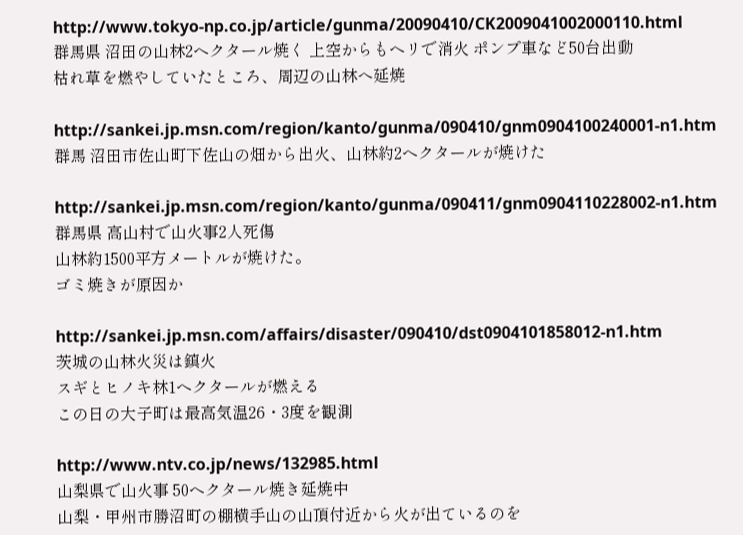http://www.tokyo-np.co.jp/article/gunma/20090410/CK2009041002000110.html
群馬県 沼田の山林2ヘクタール焼く 上空からもヘリで消火 ポンプ車など50台出動
枯れ草を燃やしていたところ、周辺の山林へ延焼

http://sankei.jp.msn.com/region/kanto/gunma/090410/gnm0904100240001-n1.htm
群馬 沼田市佐山町下佐山の畑から出火、山林約2ヘクタールが焼けた

http://sankei.jp.msn.com/region/kanto/gunma/090411/gnm0904110228002-n1.htm
群馬県 高山村で山火事2人死傷
山林約1500平方メートルが焼けた。
ゴミ焼きが原因か

http://sankei.jp.msn.com/affairs/disaster/090410/dst0904101858012-n1.htm
茨城の山林火災は鎮火
スギとヒノキ林1ヘクタールが燃える
この日の大子町は最高気温26・3度を観測

http://www.ntv.co.jp/news/132985.html
山梨県で山火事 50ヘクタール焼き延焼中
山梨・甲州市勝沼町の棚横手山の山頂付近から火が出ているのを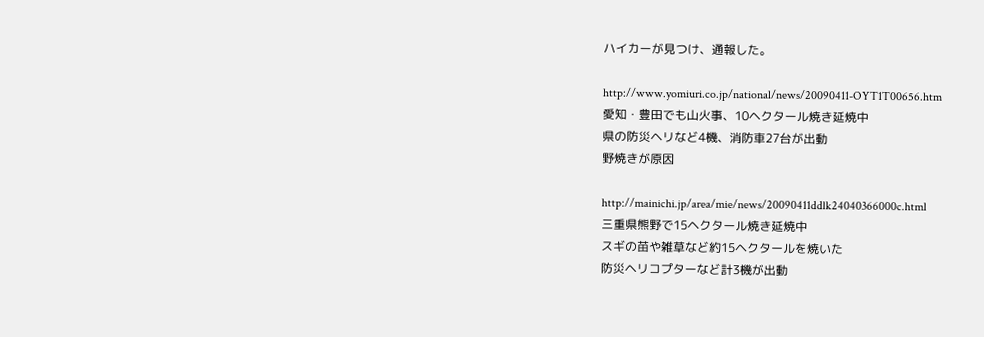ハイカーが見つけ、通報した。

http://www.yomiuri.co.jp/national/news/20090411-OYT1T00656.htm
愛知・豊田でも山火事、10ヘクタール焼き延焼中
県の防災ヘリなど4機、消防車27台が出動
野焼きが原因

http://mainichi.jp/area/mie/news/20090411ddlk24040366000c.html
三重県熊野で15ヘクタール焼き延焼中
スギの苗や雑草など約15ヘクタールを焼いた
防災ヘリコプターなど計3機が出動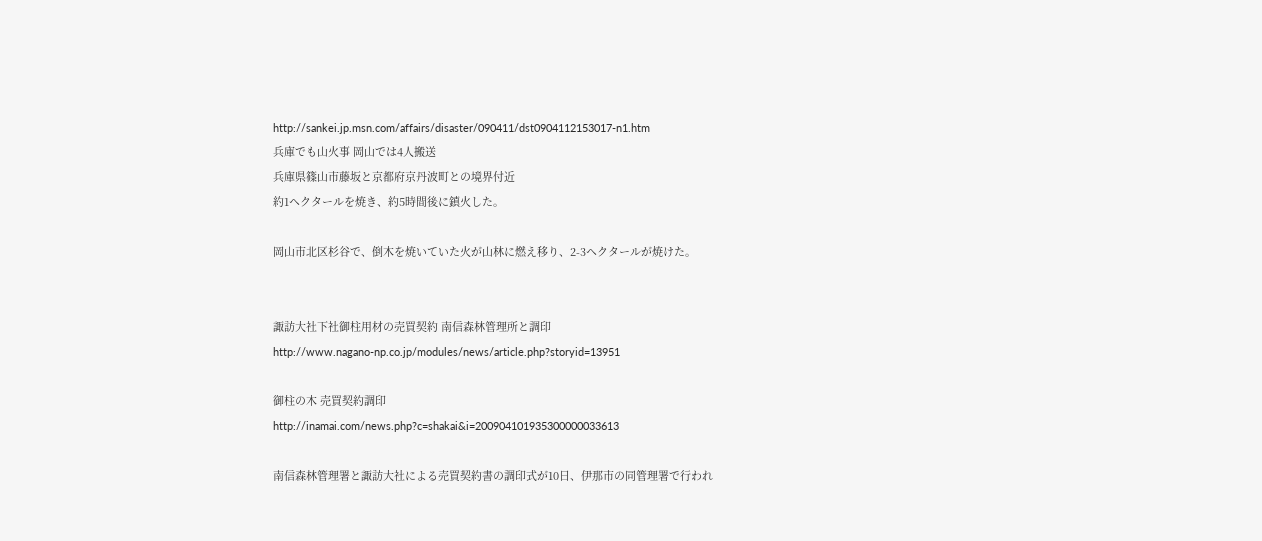http://sankei.jp.msn.com/affairs/disaster/090411/dst0904112153017-n1.htm
兵庫でも山火事 岡山では4人搬送
兵庫県篠山市藤坂と京都府京丹波町との境界付近
約1ヘクタールを焼き、約5時間後に鎮火した。

岡山市北区杉谷で、倒木を焼いていた火が山林に燃え移り、2-3ヘクタールが焼けた。


諏訪大社下社御柱用材の売買契約 南信森林管理所と調印
http://www.nagano-np.co.jp/modules/news/article.php?storyid=13951

御柱の木 売買契約調印
http://inamai.com/news.php?c=shakai&i=200904101935300000033613

南信森林管理署と諏訪大社による売買契約書の調印式が10日、伊那市の同管理署で行われ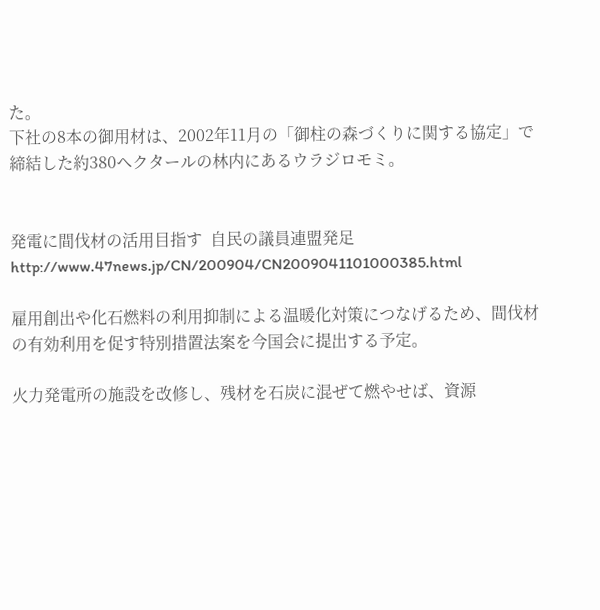た。
下社の8本の御用材は、2002年11月の「御柱の森づくりに関する協定」で締結した約380ヘクタールの林内にあるウラジロモミ。


発電に間伐材の活用目指す  自民の議員連盟発足
http://www.47news.jp/CN/200904/CN2009041101000385.html

雇用創出や化石燃料の利用抑制による温暖化対策につなげるため、間伐材の有効利用を促す特別措置法案を今国会に提出する予定。

火力発電所の施設を改修し、残材を石炭に混ぜて燃やせば、資源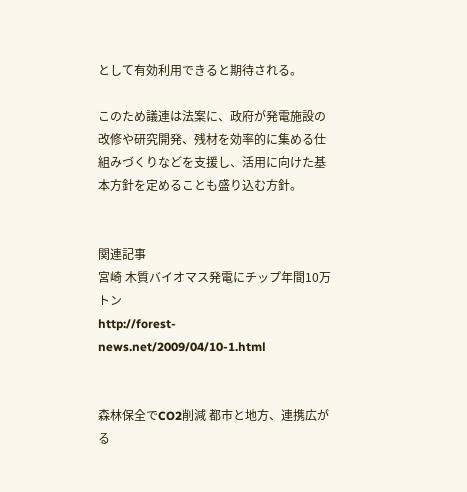として有効利用できると期待される。

このため議連は法案に、政府が発電施設の改修や研究開発、残材を効率的に集める仕組みづくりなどを支援し、活用に向けた基本方針を定めることも盛り込む方針。


関連記事
宮崎 木質バイオマス発電にチップ年間10万トン
http://forest-news.net/2009/04/10-1.html


森林保全でCO2削減 都市と地方、連携広がる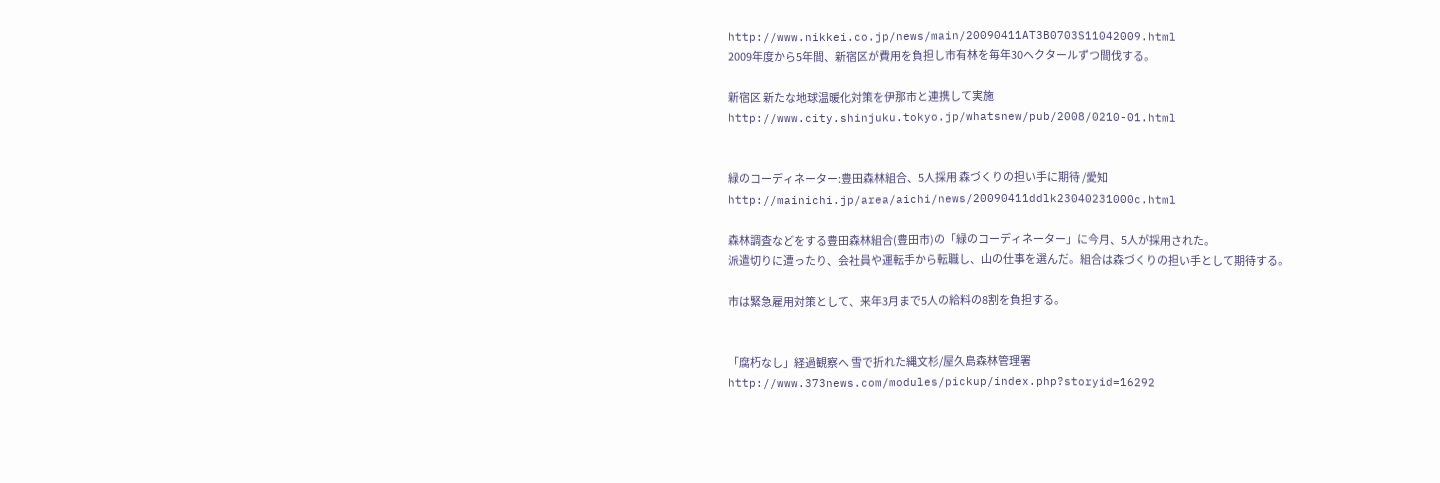http://www.nikkei.co.jp/news/main/20090411AT3B0703S11042009.html
2009年度から5年間、新宿区が費用を負担し市有林を毎年30ヘクタールずつ間伐する。

新宿区 新たな地球温暖化対策を伊那市と連携して実施
http://www.city.shinjuku.tokyo.jp/whatsnew/pub/2008/0210-01.html


緑のコーディネーター:豊田森林組合、5人採用 森づくりの担い手に期待 /愛知
http://mainichi.jp/area/aichi/news/20090411ddlk23040231000c.html

森林調査などをする豊田森林組合(豊田市)の「緑のコーディネーター」に今月、5人が採用された。
派遣切りに遭ったり、会社員や運転手から転職し、山の仕事を選んだ。組合は森づくりの担い手として期待する。

市は緊急雇用対策として、来年3月まで5人の給料の8割を負担する。


「腐朽なし」経過観察へ 雪で折れた縄文杉/屋久島森林管理署
http://www.373news.com/modules/pickup/index.php?storyid=16292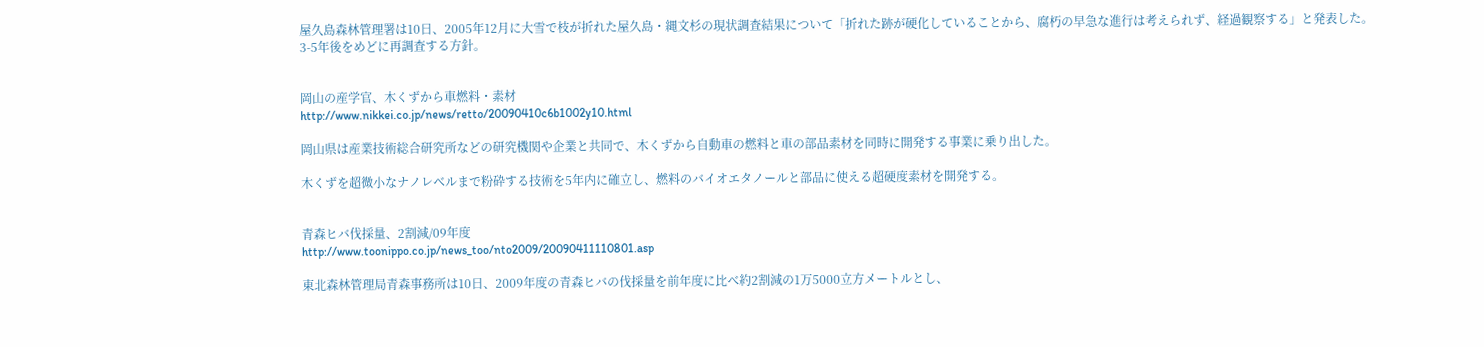屋久島森林管理署は10日、2005年12月に大雪で枝が折れた屋久島・縄文杉の現状調査結果について「折れた跡が硬化していることから、腐朽の早急な進行は考えられず、経過観察する」と発表した。
3-5年後をめどに再調査する方針。


岡山の産学官、木くずから車燃料・素材
http://www.nikkei.co.jp/news/retto/20090410c6b1002y10.html

岡山県は産業技術総合研究所などの研究機関や企業と共同で、木くずから自動車の燃料と車の部品素材を同時に開発する事業に乗り出した。

木くずを超微小なナノレベルまで粉砕する技術を5年内に確立し、燃料のバイオエタノールと部品に使える超硬度素材を開発する。


青森ヒバ伐採量、2割減/09年度
http://www.toonippo.co.jp/news_too/nto2009/20090411110801.asp

東北森林管理局青森事務所は10日、2009年度の青森ヒバの伐採量を前年度に比べ約2割減の1万5000立方メートルとし、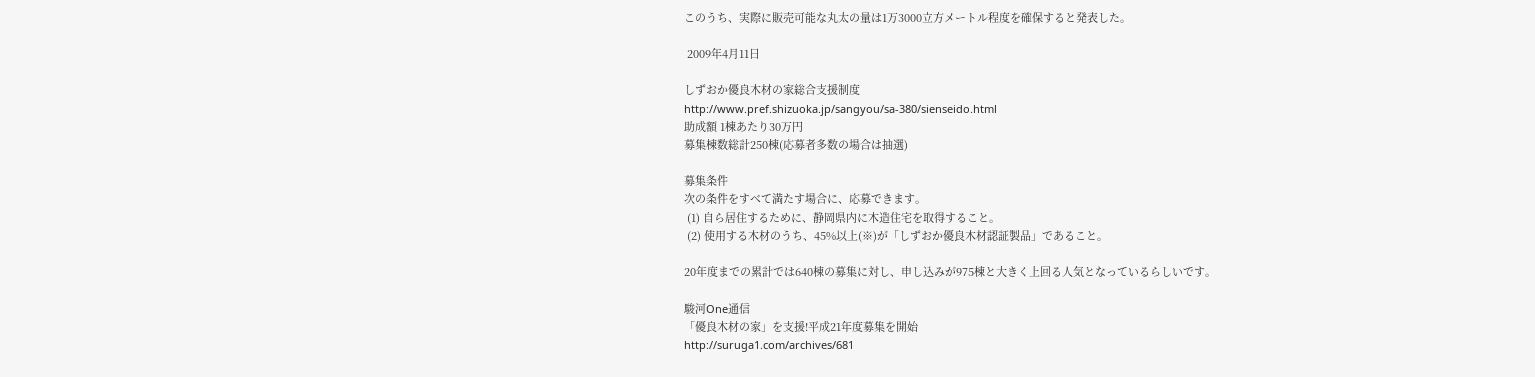このうち、実際に販売可能な丸太の量は1万3000立方メートル程度を確保すると発表した。

 2009年4月11日

しずおか優良木材の家総合支援制度
http://www.pref.shizuoka.jp/sangyou/sa-380/sienseido.html
助成額 1棟あたり30万円
募集棟数総計250棟(応募者多数の場合は抽選)

募集条件
次の条件をすべて満たす場合に、応募できます。
 (1) 自ら居住するために、静岡県内に木造住宅を取得すること。
 (2) 使用する木材のうち、45%以上(※)が「しずおか優良木材認証製品」であること。

20年度までの累計では640棟の募集に対し、申し込みが975棟と大きく上回る人気となっているらしいです。

駿河One通信
「優良木材の家」を支援!平成21年度募集を開始
http://suruga1.com/archives/681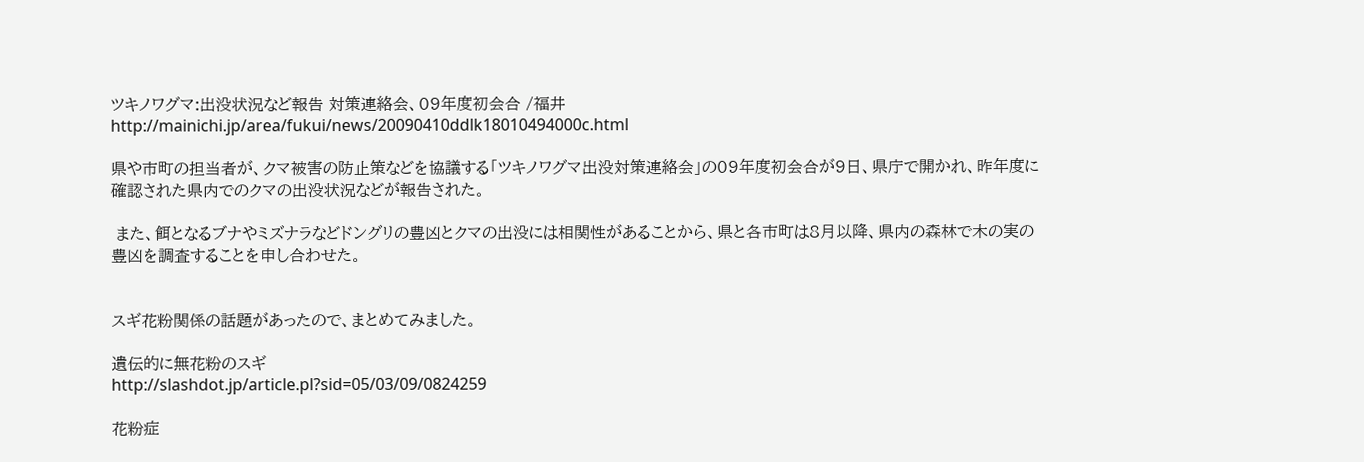ツキノワグマ:出没状況など報告 対策連絡会、09年度初会合 /福井
http://mainichi.jp/area/fukui/news/20090410ddlk18010494000c.html

県や市町の担当者が、クマ被害の防止策などを協議する「ツキノワグマ出没対策連絡会」の09年度初会合が9日、県庁で開かれ、昨年度に確認された県内でのクマの出没状況などが報告された。

 また、餌となるブナやミズナラなどドングリの豊凶とクマの出没には相関性があることから、県と各市町は8月以降、県内の森林で木の実の豊凶を調査することを申し合わせた。


スギ花粉関係の話題があったので、まとめてみました。

遺伝的に無花粉のスギ
http://slashdot.jp/article.pl?sid=05/03/09/0824259

花粉症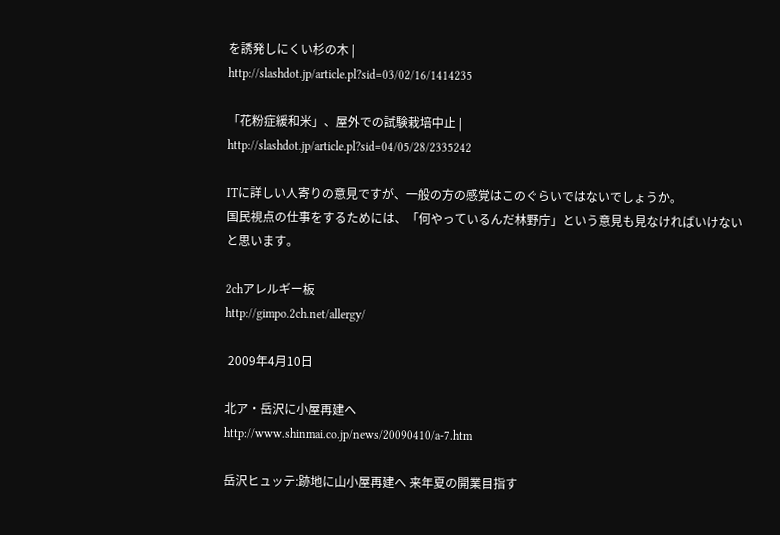を誘発しにくい杉の木 |
http://slashdot.jp/article.pl?sid=03/02/16/1414235

「花粉症緩和米」、屋外での試験栽培中止 |
http://slashdot.jp/article.pl?sid=04/05/28/2335242

ITに詳しい人寄りの意見ですが、一般の方の感覚はこのぐらいではないでしょうか。
国民視点の仕事をするためには、「何やっているんだ林野庁」という意見も見なければいけないと思います。

2chアレルギー板
http://gimpo.2ch.net/allergy/

 2009年4月10日

北ア・岳沢に小屋再建へ
http://www.shinmai.co.jp/news/20090410/a-7.htm

岳沢ヒュッテ:跡地に山小屋再建へ 来年夏の開業目指す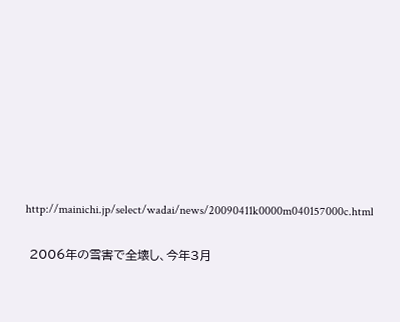http://mainichi.jp/select/wadai/news/20090411k0000m040157000c.html

 2006年の雪害で全壊し、今年3月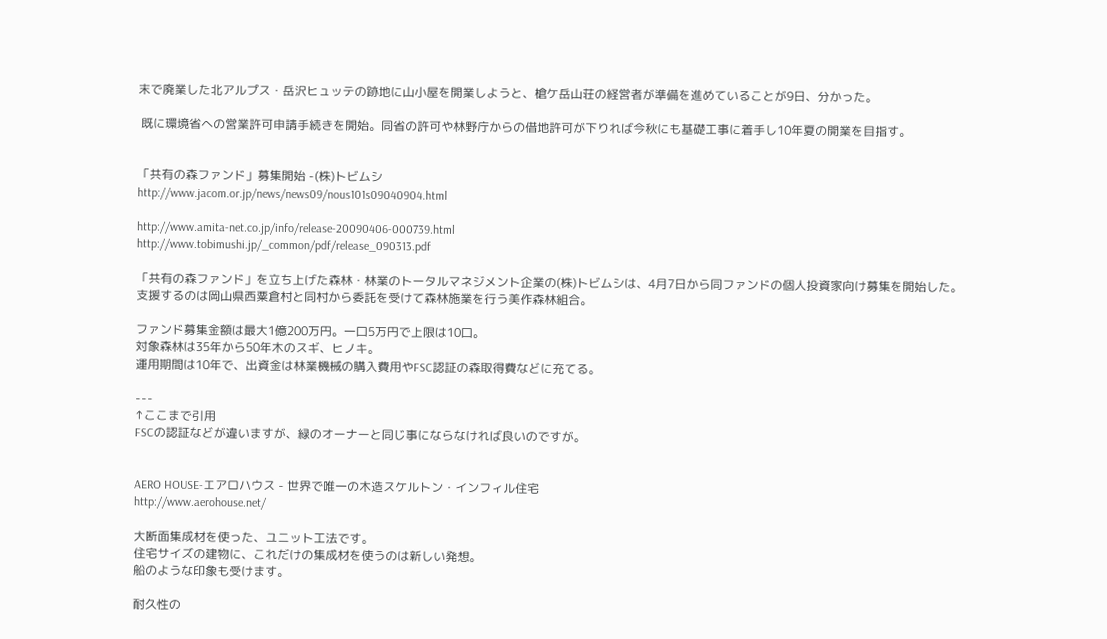末で廃業した北アルプス・岳沢ヒュッテの跡地に山小屋を開業しようと、槍ケ岳山荘の経営者が準備を進めていることが9日、分かった。

 既に環境省への営業許可申請手続きを開始。同省の許可や林野庁からの借地許可が下りれば今秋にも基礎工事に着手し10年夏の開業を目指す。


「共有の森ファンド」募集開始 -(株)トビムシ
http://www.jacom.or.jp/news/news09/nous101s09040904.html

http://www.amita-net.co.jp/info/release-20090406-000739.html
http://www.tobimushi.jp/_common/pdf/release_090313.pdf

「共有の森ファンド」を立ち上げた森林・林業のトータルマネジメント企業の(株)トビムシは、4月7日から同ファンドの個人投資家向け募集を開始した。
支援するのは岡山県西粟倉村と同村から委託を受けて森林施業を行う美作森林組合。

ファンド募集金額は最大1億200万円。一口5万円で上限は10口。
対象森林は35年から50年木のスギ、ヒノキ。
運用期間は10年で、出資金は林業機械の購入費用やFSC認証の森取得費などに充てる。

---
↑ここまで引用
FSCの認証などが違いますが、緑のオーナーと同じ事にならなければ良いのですが。


AERO HOUSE-エアロハウス - 世界で唯一の木造スケルトン・インフィル住宅
http://www.aerohouse.net/

大断面集成材を使った、ユニット工法です。
住宅サイズの建物に、これだけの集成材を使うのは新しい発想。
船のような印象も受けます。

耐久性の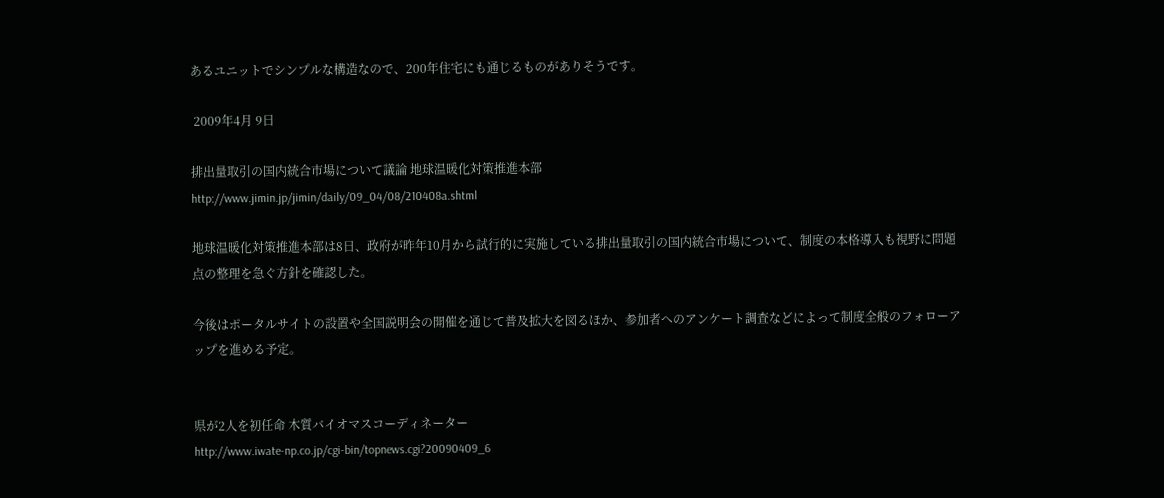あるユニットでシンプルな構造なので、200年住宅にも通じるものがありそうです。

 2009年4月 9日

排出量取引の国内統合市場について議論 地球温暖化対策推進本部
http://www.jimin.jp/jimin/daily/09_04/08/210408a.shtml

地球温暖化対策推進本部は8日、政府が昨年10月から試行的に実施している排出量取引の国内統合市場について、制度の本格導入も視野に問題点の整理を急ぐ方針を確認した。

今後はポータルサイトの設置や全国説明会の開催を通じて普及拡大を図るほか、参加者へのアンケート調査などによって制度全般のフォローアップを進める予定。


県が2人を初任命 木質バイオマスコーディネーター
http://www.iwate-np.co.jp/cgi-bin/topnews.cgi?20090409_6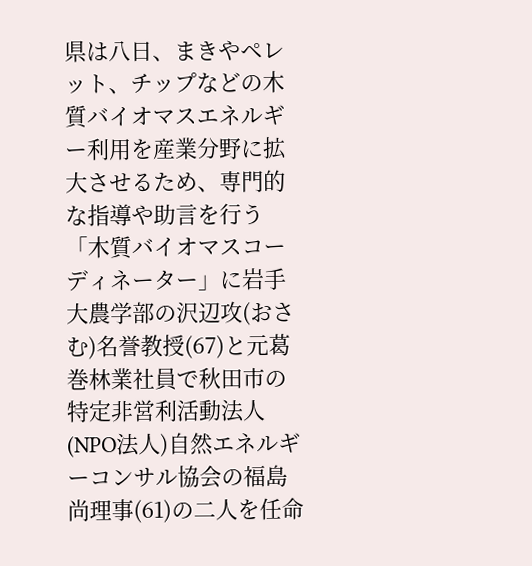県は八日、まきやペレット、チップなどの木質バイオマスエネルギー利用を産業分野に拡大させるため、専門的な指導や助言を行う「木質バイオマスコーディネーター」に岩手大農学部の沢辺攻(おさむ)名誉教授(67)と元葛巻林業社員で秋田市の特定非営利活動法人(NPO法人)自然エネルギーコンサル協会の福島尚理事(61)の二人を任命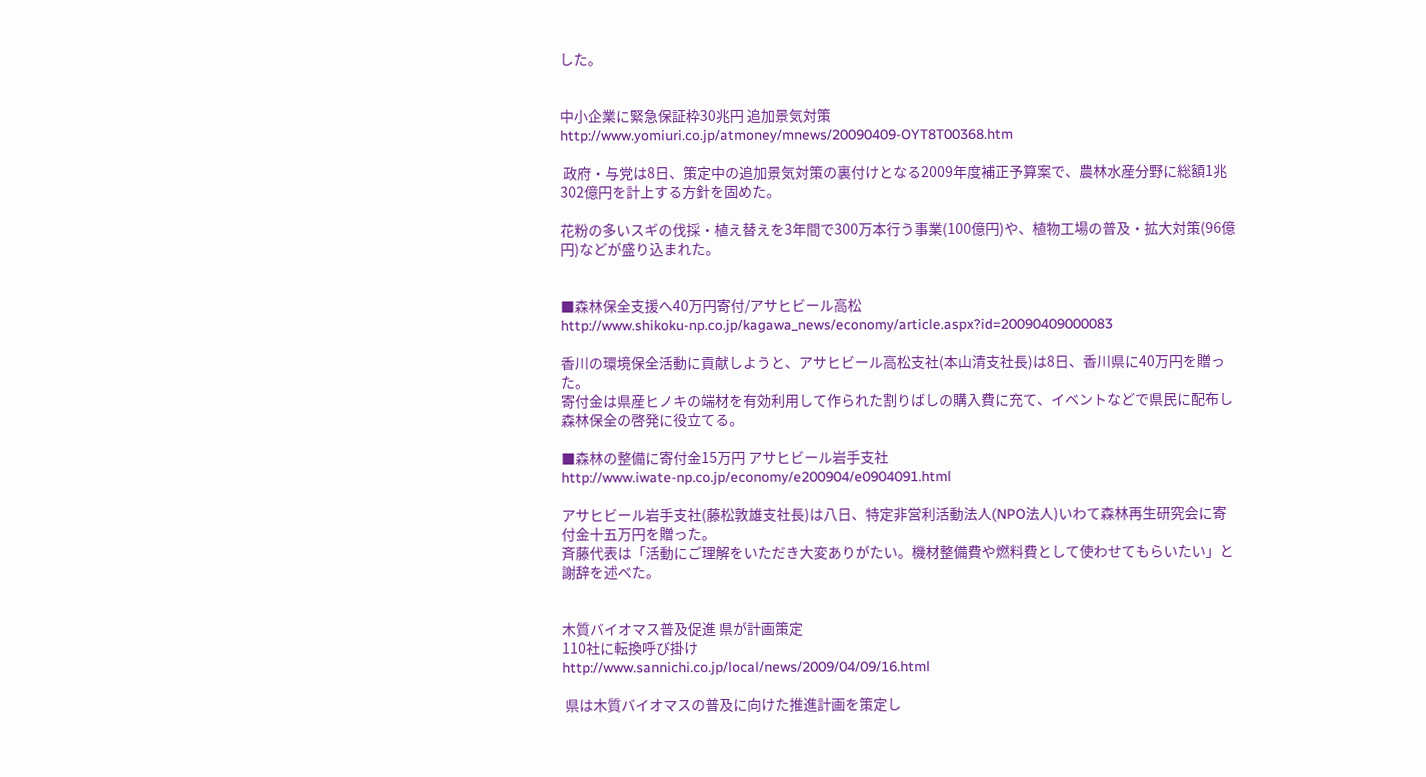した。


中小企業に緊急保証枠30兆円 追加景気対策
http://www.yomiuri.co.jp/atmoney/mnews/20090409-OYT8T00368.htm

 政府・与党は8日、策定中の追加景気対策の裏付けとなる2009年度補正予算案で、農林水産分野に総額1兆302億円を計上する方針を固めた。

花粉の多いスギの伐採・植え替えを3年間で300万本行う事業(100億円)や、植物工場の普及・拡大対策(96億円)などが盛り込まれた。


■森林保全支援へ40万円寄付/アサヒビール高松
http://www.shikoku-np.co.jp/kagawa_news/economy/article.aspx?id=20090409000083

香川の環境保全活動に貢献しようと、アサヒビール高松支社(本山清支社長)は8日、香川県に40万円を贈った。
寄付金は県産ヒノキの端材を有効利用して作られた割りばしの購入費に充て、イベントなどで県民に配布し森林保全の啓発に役立てる。

■森林の整備に寄付金15万円 アサヒビール岩手支社
http://www.iwate-np.co.jp/economy/e200904/e0904091.html

アサヒビール岩手支社(藤松敦雄支社長)は八日、特定非営利活動法人(NPO法人)いわて森林再生研究会に寄付金十五万円を贈った。
斉藤代表は「活動にご理解をいただき大変ありがたい。機材整備費や燃料費として使わせてもらいたい」と謝辞を述べた。


木質バイオマス普及促進 県が計画策定
110社に転換呼び掛け
http://www.sannichi.co.jp/local/news/2009/04/09/16.html

 県は木質バイオマスの普及に向けた推進計画を策定し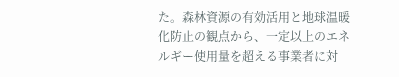た。森林資源の有効活用と地球温暖化防止の観点から、一定以上のエネルギー使用量を超える事業者に対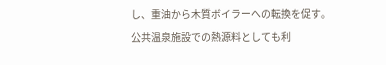し、重油から木質ボイラーへの転換を促す。
公共温泉施設での熱源料としても利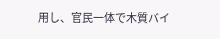用し、官民一体で木質バイ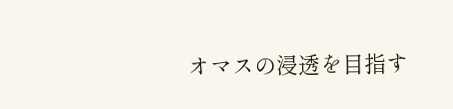オマスの浸透を目指す